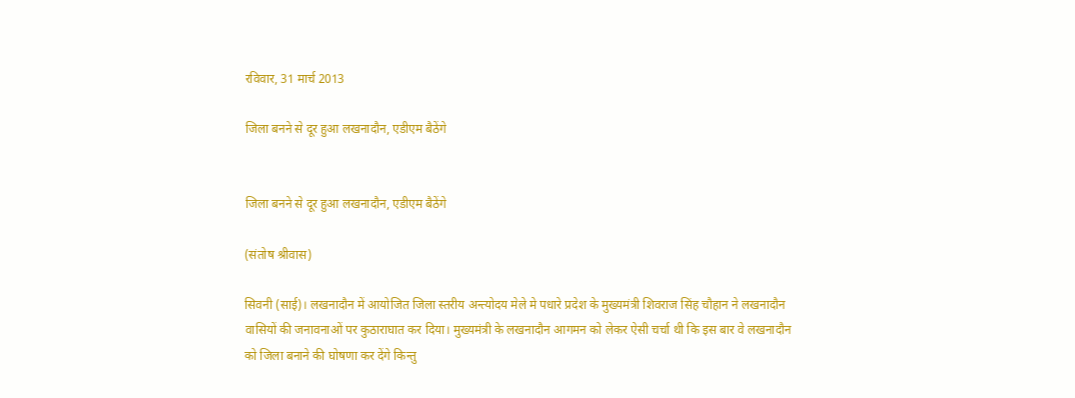रविवार, 31 मार्च 2013

जिला बनने से दूर हुआ लखनादौन, एडीएम बैठेंगे


जिला बनने से दूर हुआ लखनादौन, एडीएम बैठेंगे

(संतोष श्रीवास)

सिवनी (साई)। लखनादौन में आयोजित जिला स्तरीय अन्त्योदय मेले मे पधारे प्रदेश के मुख्यमंत्री शिवराज सिंह चौहान ने लखनादौन वासियों की जनावनाओं पर कुठाराघात कर दिया। मुख्यमंत्री के लखनादौन आगमन को लेकर ऐसी चर्चा थी कि इस बार वे लखनादौन को जिला बनाने की घोषणा कर देंगे किन्तु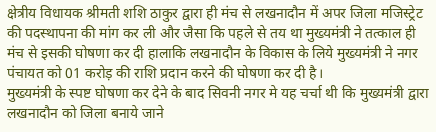क्षेत्रीय विधायक श्रीमती शशि ठाकुर द्वारा ही मंच से लखनादौन में अपर जिला मजिस्ट्रेट की पदस्थापना की मांग कर ली और जैसा कि पहले से तय था मुख्यमंत्री ने तत्काल ही मंच से इसकी घोषणा कर दी हालाकि लखनादौन के विकास के लिये मुख्यमंत्री ने नगर पंचायत को 01 करोड़ की राशि प्रदान करने की घोषणा कर दी है।
मुख्यमंत्री के स्पष्ट घोषणा कर देने के बाद सिवनी नगर मे यह चर्चा थी कि मुख्यमंत्री द्वारा लखनादौन को जिला बनाये जाने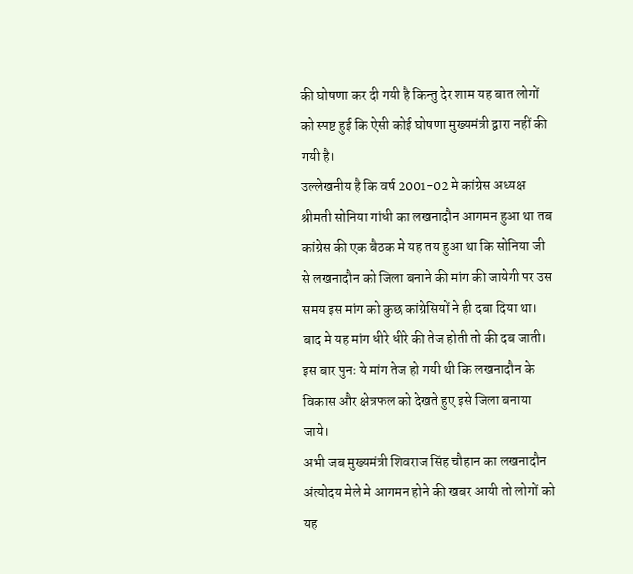की घोषणा कर दी गयी है किन्तु देर शाम यह बात लोगों को स्पष्ट हुई कि ऐसी कोई घोषणा मुख्यमंत्री द्वारा नहीं की गयी है।
उल्लेखनीय है कि वर्ष 2001-02 मे कांग्रेस अध्यक्ष श्रीमती सोनिया गांधी का लखनादौन आगमन हुआ था तब कांग्रेस की एक बैठक मे यह तय हुआ था कि सोनिया जी से लखनादौन को जिला बनाने की मांग की जायेगी पर उस समय इस मांग को कुछ कांग्रेसियों ने ही दबा दिया था। बाद मे यह मांग धीरे धीरे की तेज होती तो की दब जाती। इस बार पुनः ये मांग तेज हो गयी थी कि लखनादौन के विकास और क्षेत्रफल को देखते हुए इसे जिला बनाया जाये।
अभी जब मुख्यमंत्री शिवराज सिंह चौहान का लखनादौन अंत्योदय मेले मे आगमन होने की खबर आयी तो लोगों को यह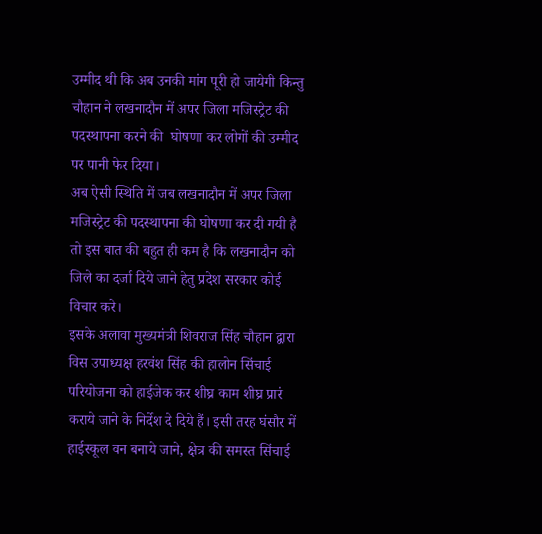उम्मीद थी कि अब उनकी मांग पूरी हो जायेगी किन्तु चौहान ने लखनादौन में अपर जिला मजिस्ट्रेट की पदस्थापना करने की  घोषणा कर लोगों की उम्मीद पर पानी फेर दिया।
अब ऐसी स्थिति में जब लखनादौन में अपर जिला मजिस्ट्रेट की पदस्थापना की घोषणा कर दी गयी है तो इस बात की बहुत ही कम है कि लखनादौन को जिले का दर्जा दिये जाने हेतु प्रदेश सरकार कोई विचार करे।
इसके अलावा मुख्यमंत्री शिवराज सिंह चौहान द्वारा विस उपाध्यक्ष हरवंश सिंह की हालोन सिंचाई परियोजना को हाईजेक कर शीघ्र काम शीघ्र प्रारं कराये जाने के निर्देश दे दिये हैं। इसी तरह घंसौर में हाईस्कूल वन बनाये जाने, क्षेत्र की समस्त सिंचाई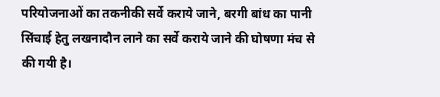परियोजनाओं का तकनीकी सर्वे कराये जाने, बरगी बांध का पानी सिंचाई हेतु लखनादौन लाने का सर्वे कराये जाने की घोषणा मंच से की गयी है।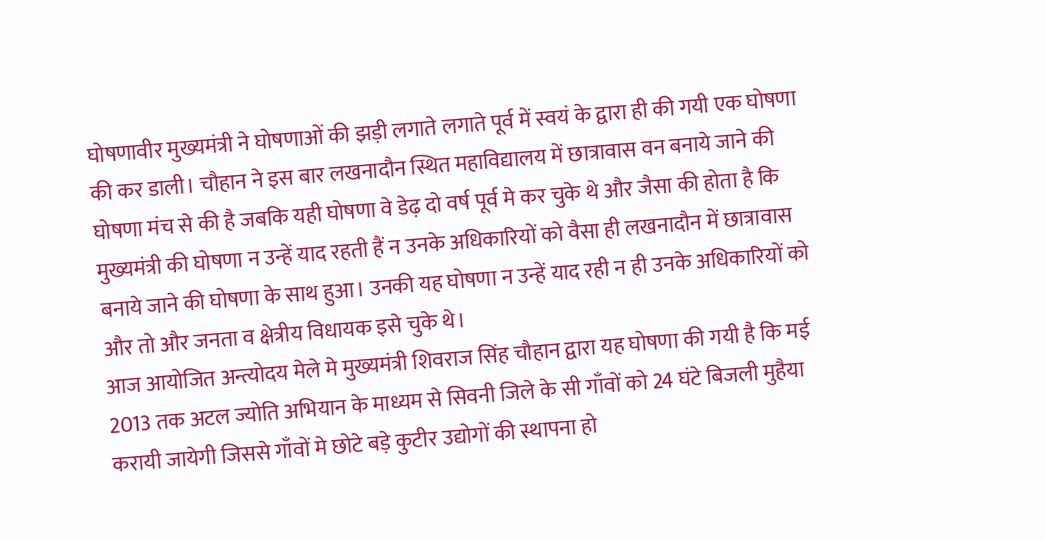घोषणावीर मुख्यमंत्री ने घोषणाओं की झड़ी लगाते लगाते पूर्व में स्वयं के द्वारा ही की गयी एक घोषणा की कर डाली। चौहान ने इस बार लखनादौन स्थित महाविद्यालय में छात्रावास वन बनाये जाने की घोषणा मंच से की है जबकि यही घोषणा वे डेढ़ दो वर्ष पूर्व मे कर चुके थे और जैसा की होता है कि मुख्यमंत्री की घोषणा न उन्हें याद रहती हैं न उनके अधिकारियों को वैसा ही लखनादौन में छात्रावास बनाये जाने की घोषणा के साथ हुआ। उनकी यह घोषणा न उन्हें याद रही न ही उनके अधिकारियों को और तो और जनता व क्षेत्रीय विधायक इसे चुके थे।
आज आयोजित अन्त्योदय मेले मे मुख्यमंत्री शिवराज सिंह चौहान द्वारा यह घोषणा की गयी है कि मई 2013 तक अटल ज्योति अभियान के माध्यम से सिवनी जिले के सी गाँवों को 24 घंटे बिजली मुहैया करायी जायेगी जिससे गाँवों मे छोटे बड़े कुटीर उद्योगों की स्थापना हो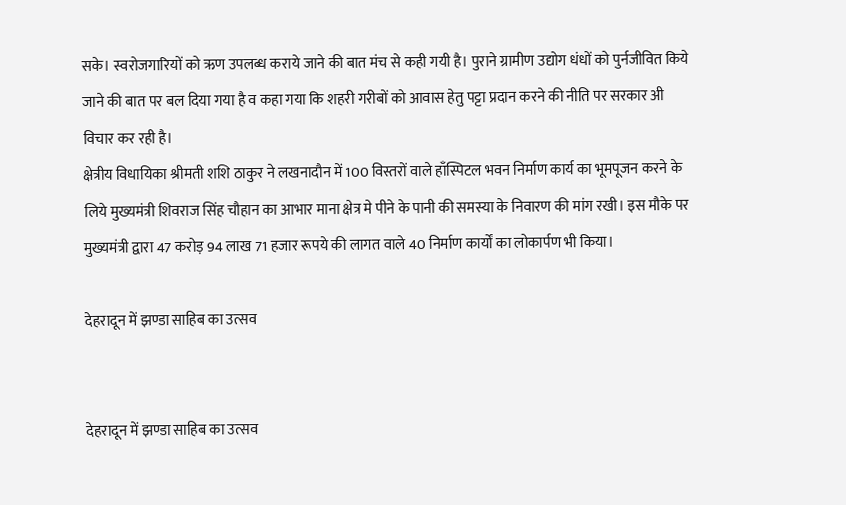सके। स्वरोजगारियों को ऋण उपलब्ध कराये जाने की बात मंच से कही गयी है। पुराने ग्रामीण उद्योग धंधों को पुर्नजीवित किये जाने की बात पर बल दिया गया है व कहा गया कि शहरी गरीबों को आवास हेतु पट्टा प्रदान करने की नीति पर सरकार अी विचार कर रही है।
क्षेत्रीय विधायिका श्रीमती शशि ठाकुर ने लखनादौन में 100 विस्तरों वाले हाँस्पिटल भवन निर्माण कार्य का भूमपूजन करने के लिये मुख्यमंत्री शिवराज सिंह चौहान का आभार माना क्षेत्र मे पीने के पानी की समस्या के निवारण की मांग रखी। इस मौके पर मुख्यमंत्री द्वारा 47 करोड़ 94 लाख 71 हजार रूपये की लागत वाले 40 निर्माण कार्यों का लोकार्पण भी किया।

देहरादून में झण्डा साहिब का उत्सव


देहरादून में झण्डा साहिब का उत्सव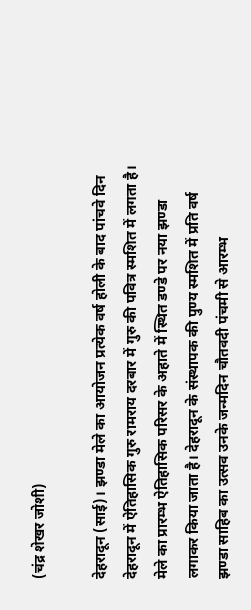(चंद्र शेखर जोशी)

देहरादून (साई)। झण्डा मेले का आयोजन प्रत्येक वर्ष होली के बाद पांचवे दिन देहरादून में ऐतिहासिक गुरु रामराय दरबार में गुरु की पवित्र स्मशित में लगता है। मेले का प्रारम्भ ऐतिहासिक परिसर के अहाते में स्थित डण्डे पर नया झण्डा लगाकर किया जाता है। देहरादून के संस्थापक की पुण्य स्मशित में प्रति वर्ष झण्डा साहिब का उत्सव उनके जन्मदिन चौतवदी पंचमी से आरम्भ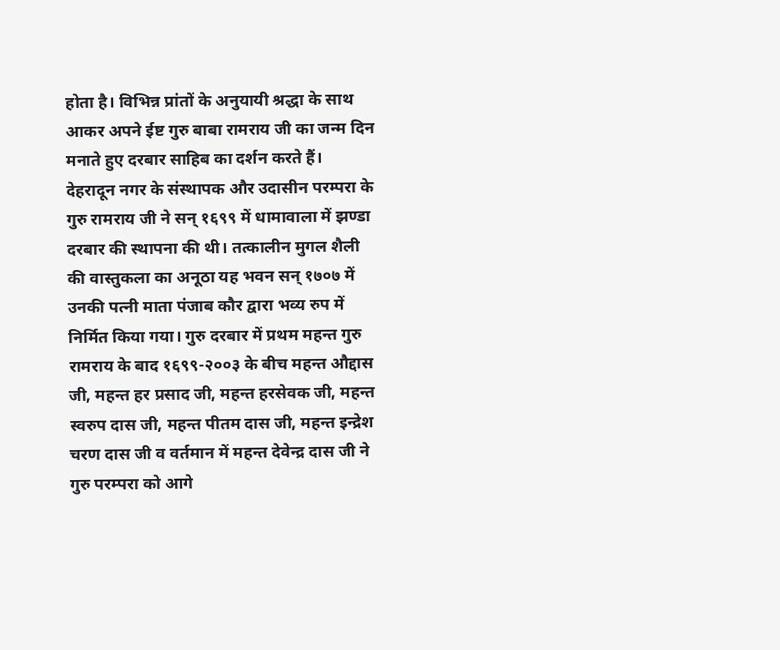होता है। विभिन्न प्रांतों के अनुयायी श्रद्धा के साथ आकर अपने ईष्ट गुरु बाबा रामराय जी का जन्म दिन मनाते हुए दरबार साहिब का दर्शन करते हैं।
देहरादून नगर के संस्थापक और उदासीन परम्परा के गुरु रामराय जी ने सन् १६९९ में धामावाला में झण्डा दरबार की स्थापना की थी। तत्कालीन मुगल शैली की वास्तुकला का अनूठा यह भवन सन् १७०७ में उनकी पत्नी माता पंजाब कौर द्वारा भव्य रुप में निर्मित किया गया। गुरु दरबार में प्रथम महन्त गुरु रामराय के बाद १६९९-२००३ के बीच महन्त औद्दास जी, महन्त हर प्रसाद जी, महन्त हरसेवक जी, महन्त स्वरुप दास जी, महन्त पीतम दास जी, महन्त इन्द्रेश चरण दास जी व वर्तमान में महन्त देवेन्द्र दास जी ने गुरु परम्परा को आगे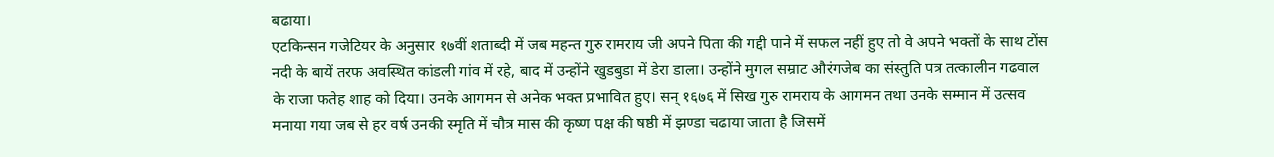बढाया।
एटकिन्सन गजेटियर के अनुसार १७वीं शताब्दी में जब महन्त गुरु रामराय जी अपने पिता की गद्दी पाने में सफल नहीं हुए तो वे अपने भक्तों के साथ टोंस नदी के बायें तरफ अवस्थित कांडली गांव में रहे, बाद में उन्होंने खुडबुडा में डेरा डाला। उन्होंने मुगल सम्राट औरंगजेब का संस्तुति पत्र तत्कालीन गढवाल के राजा फतेह शाह को दिया। उनके आगमन से अनेक भक्त प्रभावित हुए। सन् १६७६ में सिख गुरु रामराय के आगमन तथा उनके सम्मान में उत्सव मनाया गया जब से हर वर्ष उनकी स्मृति में चौत्र मास की कृष्ण पक्ष की षष्ठी में झण्डा चढाया जाता है जिसमें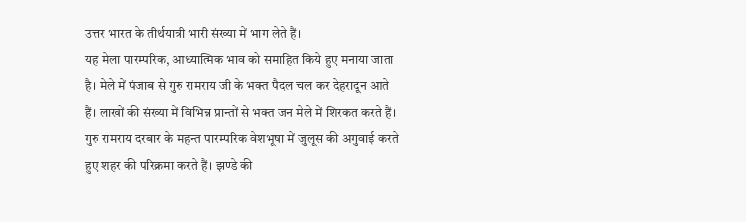उत्तर भारत के तीर्थयात्री भारी संख्या में भाग लेते हैं।
यह मेला पारम्परिक, आध्यात्मिक भाव को समाहित किये हुए मनाया जाता है। मेले में पंजाब से गुरु रामराय जी के भक्त पैदल चल कर देहरादून आते हैं। लाखों की संख्या में विभिन्न प्रान्तों से भक्त जन मेले में शिरकत करते हैं। गुरु रामराय दरबार के महन्त पारम्परिक वेशभूषा में जुलूस की अगुवाई करते हुए शहर की परिक्रमा करते हैं। झण्डे की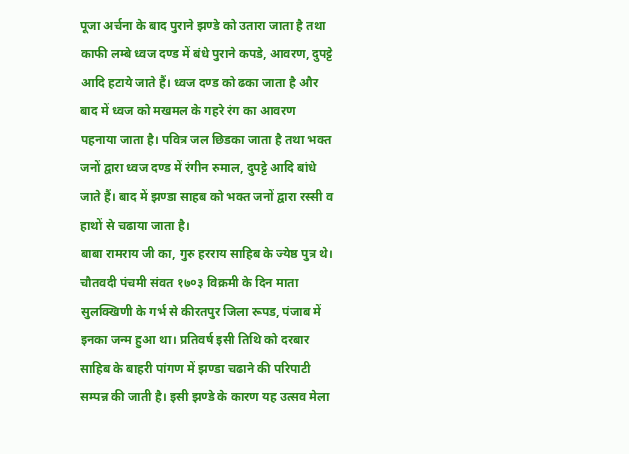पूजा अर्चना के बाद पुराने झण्डे को उतारा जाता है तथा काफी लम्बे ध्वज दण्ड में बंधे पुराने कपडे, आवरण, दुपट्टे आदि हटाये जाते हैं। ध्वज दण्ड को ढका जाता है और बाद में ध्वज को मखमल के गहरे रंग का आवरण पहनाया जाता है। पवित्र जल छिडका जाता है तथा भक्त जनों द्वारा ध्वज दण्ड में रंगीन रुमाल, दुपट्टे आदि बांधे जाते हैं। बाद में झण्डा साहब को भक्त जनों द्वारा रस्सी व हाथों से चढाया जाता है।
बाबा रामराय जी का, गुरु हरराय साहिब के ज्येष्ठ पुत्र थे। चौतवदी पंचमी संवत १७०३ विक्रमी के दिन माता सुलक्खिणी के गर्भ से कीरतपुर जिला रूपड, पंजाब में इनका जन्म हुआ था। प्रतिवर्ष इसी तिथि को दरबार साहिब के बाहरी पांगण में झण्डा चढाने की परिपाटी सम्पन्न की जाती है। इसी झण्डे के कारण यह उत्सव मेला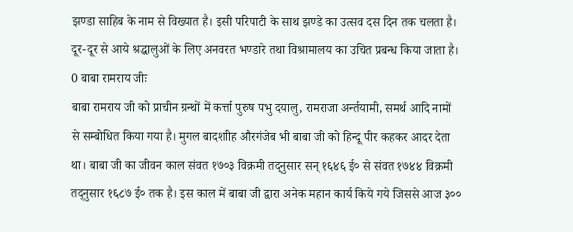झण्डा साहिब के नाम से विख्यात है। इसी परिपाटी के साथ झण्डे का उत्सव दस दिन तक चलता है। दूर-दूर से आये श्रद्धालुओं के लिए अनवरत भण्डारे तथा विश्रामालय का उचित प्रबन्ध किया जाता है।
0 बाबा रामराय जीः
बाबा रामराय जी को प्राचीन ग्रन्थों में कर्त्ता पुरुष पभु दयालु, रामराजा अर्न्तयामी, समर्थ आदि नामों से सम्बोधित किया गया है। मुगल बादशाीह औरगंजेब भी बाबा जी को हिन्दू पीर कहकर आदर देता था। बाबा जी का जीवन काल संवत १७०३ विक्रमी तद्नुसार सन् १६४६ ई० से संवत १७४४ विक्रमी तद्नुसार १६८७ ई० तक है। इस काल में बाबा जी द्वारा अनेक महान कार्य किये गये जिससे आज ३००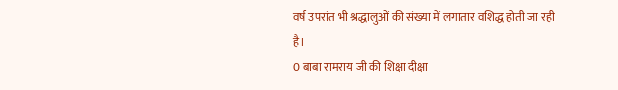वर्ष उपरांत भी श्रद्धालुओं की संख्या में लगातार वशिद्ध होती जा रही है।
0 बाबा रामराय जी की शिक्षा दीक्षा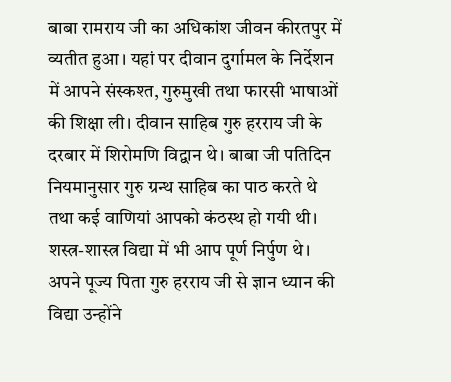बाबा रामराय जी का अधिकांश जीवन कीरतपुर में व्यतीत हुआ। यहां पर दीवान दुर्गामल के निर्देशन में आपने संस्कश्त, गुरुमुखी तथा फारसी भाषाओं की शिक्षा ली। दीवान साहिब गुरु हरराय जी के दरबार में शिरोमणि विद्वान थे। बाबा जी पतिदिन नियमानुसार गुरु ग्रन्थ साहिब का पाठ करते थे तथा कई वाणियां आपको कंठस्थ हो गयी थी। शस्त्र-शास्त्र विद्या में भी आप पूर्ण निर्पुण थे। अपने पूज्य पिता गुरु हरराय जी से ज्ञान ध्यान की विद्या उन्होंने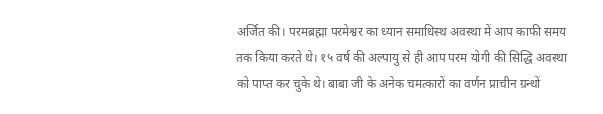अर्जित की। परमब्रह्मा परमेश्वर का ध्यान समाधिस्थ अवस्था में आप काफी समय तक किया करते थे। १५ वर्ष की अल्पायु से ही आप परम योगी की सिद्धि अवस्था को पाप्त कर चुके थे। बाबा जी के अनेक चमत्कारों का वर्णन प्राचीन ग्रन्थों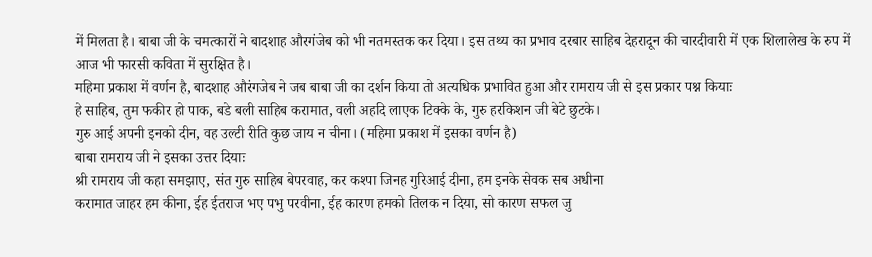में मिलता है। बाबा जी के चमत्कारों ने बादशाह औरगंजेब को भी नतमस्तक कर दिया। इस तथ्य का प्रभाव दरबार साहिब देहरादून की चारदीवारी में एक शिलालेख के रुप में आज भी फारसी कविता में सुरक्षित है।
महिमा प्रकाश में वर्णन है, बादशाह औरंगजेब ने जब बाबा जी का दर्शन किया तो अत्यधिक प्रभावित हुआ और रामराय जी से इस प्रकार पश्न कियाः
हे साहिब, तुम फकीर हो पाक, बडे बली साहिब करामात, वली अहदि लाएक टिक्के के, गुरु हरकिशन जी बेटे छुटके।
गुरु आई अपनी इनको दीन, वह उल्टी रीति कुछ जाय न चीना। (महिमा प्रकाश में इसका वर्णन है)
बाबा रामराय जी ने इसका उत्तर दियाः
श्री रामराय जी कहा समझाए, संत गुरु साहिब बेपरवाह, कर कश्पा जिनह गुरिआई दीना, हम इनके सेवक सब अधीना
करामात जाहर हम कीना, ईह ईतराज भए पभु परवीना, ईह कारण हमको तिलक न दिया, सो कारण सफल जु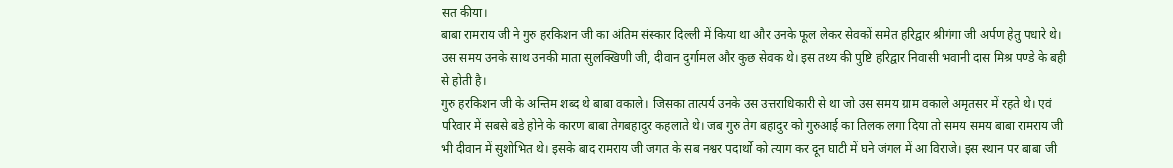सत कीया।
बाबा रामराय जी ने गुरु हरकिशन जी का अंतिम संस्कार दिल्ली में किया था और उनके फूल लेकर सेवकों समेत हरिद्वार श्रीगंगा जी अर्पण हेतु पधारे थे। उस समय उनके साथ उनकी माता सुलक्खिणी जी, दीवान दुर्गामल और कुछ सेवक थे। इस तथ्य की पुष्टि हरिद्वार निवासी भवानी दास मिश्र पण्डे के बही से होती है।
गुरु हरकिशन जी के अन्तिम शब्द थे बाबा वकाले। जिसका तात्पर्य उनके उस उत्तराधिकारी से था जो उस समय ग्राम वकाले अमृतसर में रहते थे। एवं परिवार में सबसे बडे होने के कारण बाबा तेगबहादुर कहलाते थे। जब गुरु तेग बहादुर को गुरुआई का तिलक लगा दिया तो समय समय बाबा रामराय जी भी दीवान में सुशोभित थे। इसके बाद रामराय जी जगत के सब नश्वर पदार्थो को त्याग कर दून घाटी में घने जंगल में आ विराजे। इस स्थान पर बाबा जी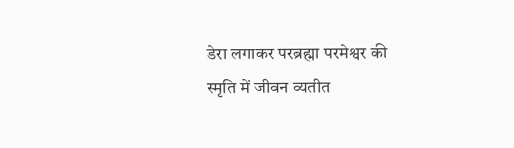डेरा लगाकर परब्रह्मा परमेश्वर की स्मृति में जीवन व्यतीत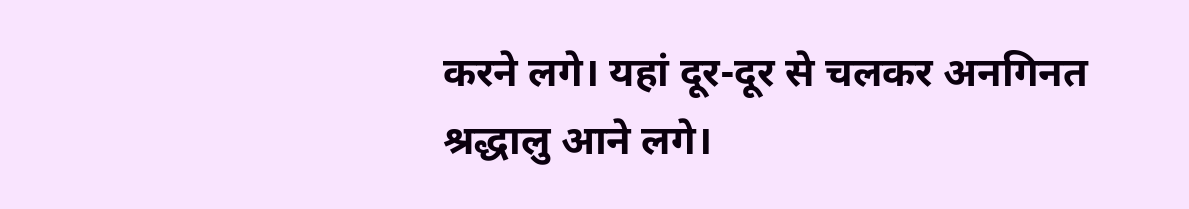करने लगे। यहां दूर-दूर से चलकर अनगिनत श्रद्धालु आने लगे।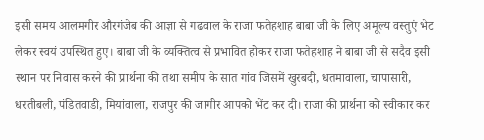इसी समय आलमगीर औरगंजेब की आज्ञा से गढवाल के राजा फतेहशाह बाबा जी के लिए अमूल्य वस्तुएं भेट लेकर स्वयं उपस्थित हुए। बाबा जी के व्यक्तित्व से प्रभावित होकर राजा फतेहशाह ने बाबा जी से सदैव इसी स्थान पर निवास करने की प्रार्थना की तथा समीप के सात गांव जिसमें खुरबदी, धतमावाला, चापासारी, धरतीबली, पंडितवाडी, मियांवाला, राजपुर की जागीर आपको भेंट कर दी। राजा की प्रार्थना को स्वीकार कर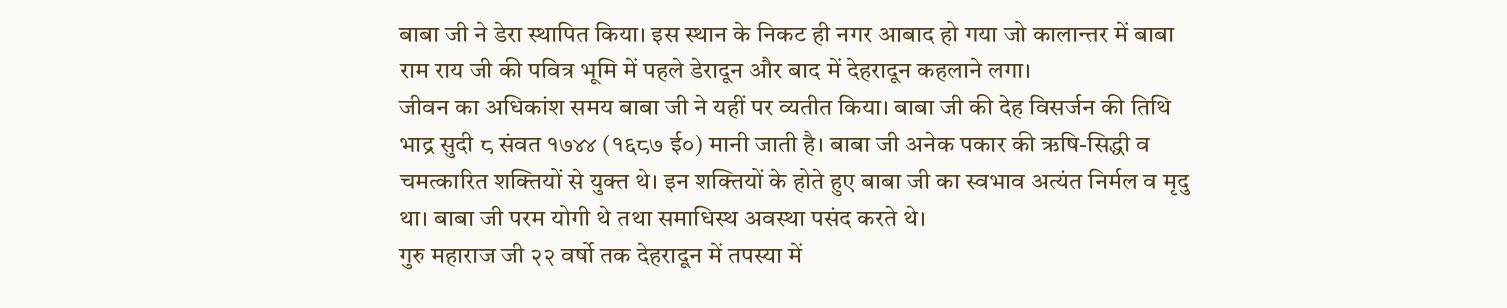बाबा जी ने डेरा स्थापित किया। इस स्थान के निकट ही नगर आबाद हो गया जो कालान्तर में बाबा राम राय जी की पवित्र भूमि में पहले डेरादून और बाद में देहरादून कहलाने लगा।
जीवन का अधिकांश समय बाबा जी ने यहीं पर व्यतीत किया। बाबा जी की देह विसर्जन की तिथि भाद्र सुदी ८ संवत १७४४ (१६८७ ई०) मानी जाती है। बाबा जी अनेक पकार की ऋषि-सिद्धी व चमत्कारित शक्तियों से युक्त थे। इन शक्तियों के होते हुए बाबा जी का स्वभाव अत्यंत निर्मल व मृदु था। बाबा जी परम योगी थे तथा समाधिस्थ अवस्था पसंद करते थे।
गुरु महाराज जी २२ वर्षो तक देहरादून में तपस्या में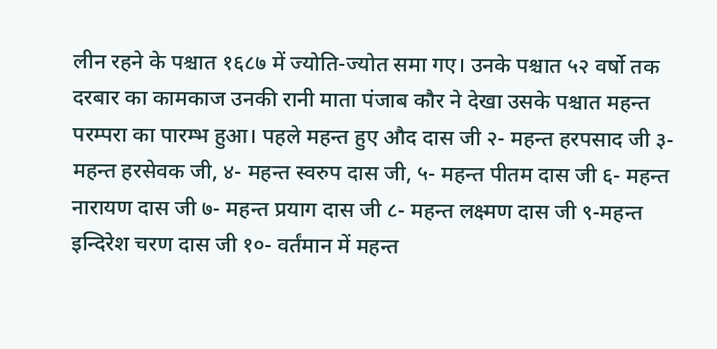लीन रहने के पश्चात १६८७ में ज्योति-ज्योत समा गए। उनके पश्चात ५२ वर्षो तक दरबार का कामकाज उनकी रानी माता पंजाब कौर ने देखा उसके पश्चात महन्त परम्परा का पारम्भ हुआ। पहले महन्त हुए औद दास जी २- महन्त हरपसाद जी ३- महन्त हरसेवक जी, ४- महन्त स्वरुप दास जी, ५- महन्त पीतम दास जी ६- महन्त नारायण दास जी ७- महन्त प्रयाग दास जी ८- महन्त लक्ष्मण दास जी ९-महन्त इन्दिरेश चरण दास जी १०- वर्तंमान में महन्त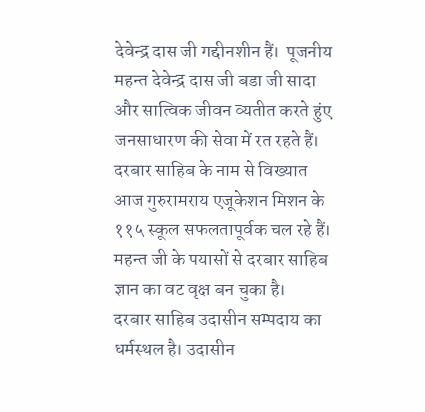देवेन्द्र दास जी गद्दीनशीन हैं।  पूजनीय महन्त देवेन्द्र दास जी बडा जी सादा और सात्विक जीवन व्यतीत करते हुंए जनसाधारण की सेवा में रत रहते हैं। दरबार साहिब के नाम से विख्यात आज गुरुरामराय एजूकेशन मिशन के ११५ स्कूल सफलतापूर्वक चल रहे हैं। महन्त जी के पयासों से दरबार साहिब ज्ञान का वट वृक्ष बन चुका है।
दरबार साहिब उदासीन सम्पदाय का धर्मस्थल है। उदासीन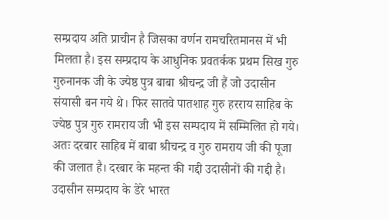सम्प्रदाय अति प्राचीन है जिसका वर्णन रामचरितमानस में भी मिलता है। इस सम्प्रदाय के आधुनिक प्रवतर्कक प्रथम सिख गुरु गुरुनानक जी के ज्येष्ठ पुत्र बाबा श्रीचन्द्र जी हैं जो उदासीन संयासी बन गये थे। फिर सातवे पातशाह गुरु हरराय साहिब के ज्येष्ठ पुत्र गुरु रामराय जी भी इस सम्पदाय में सम्मिलित हो गये। अतः दरबार साहिब में बाबा श्रीचन्द्र व गुरु रामराय जी की पूजा की जलात है। दरबार के महन्त की गद्दी उदासीनों की गद्दी है। उदासीन सम्प्रदाय के डेरे भारत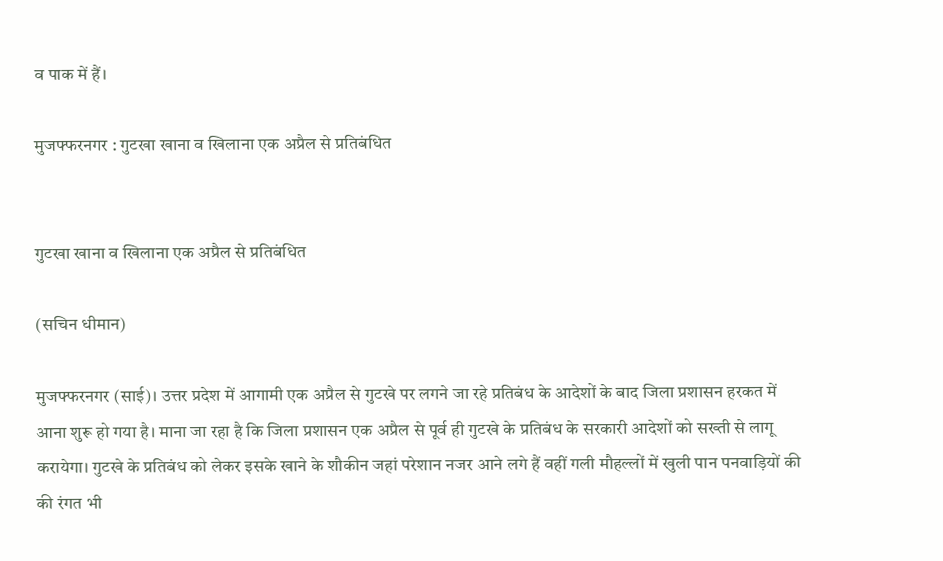व पाक में हैं।

मुजफ्फरनगर : गुटखा खाना व खिलाना एक अप्रैल से प्रतिबंधित


गुटखा खाना व खिलाना एक अप्रैल से प्रतिबंधित

(सचिन धीमान)

मुजफ्फरनगर (साई)। उत्तर प्रदेश में आगामी एक अप्रैल से गुटखे पर लगने जा रहे प्रतिबंध के आदेशों के बाद जिला प्रशासन हरकत में आना शुरू हो गया है। माना जा रहा है कि जिला प्रशासन एक अप्रैल से पूर्व ही गुटखे के प्रतिबंध के सरकारी आदेशों को सख्ती से लागू करायेगा। गुटखे के प्रतिबंध को लेकर इसके खाने के शौकीन जहां परेशान नजर आने लगे हैं वहीं गली मौहल्लों में खुली पान पनवाड़ियों की की रंगत भी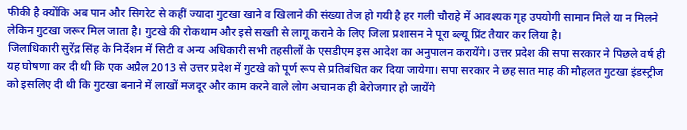फीकी है क्योंकि अब पान और सिगरेट से कहीं ज्यादा गुटखा खाने व खिलाने की संख्या तेज हो गयी है हर गली चौराहे में आवश्यक गृह उपयोगी सामान मिले या न मिलने लेकिन गुटखा जरूर मिल जाता है। गुटखे की रोकथाम और इसे सख्ती से लागू कराने के लिए जिला प्रशासन ने पूरा ब्ल्यू प्रिंट तैयार कर लिया है।
जिलाधिकारी सुरेंद्र सिंह के निर्देशन में सिटी व अन्य अधिकारी सभी तहसीलों के एसडीएम इस आदेश का अनुपालन करायेंगे। उत्तर प्रदेश की सपा सरकार ने पिछले वर्ष ही यह घोषणा कर दी थी कि एक अप्रैल 2013 से उत्तर प्रदेश में गुटखे को पूर्ण रूप से प्रतिबंधित कर दिया जायेगा। सपा सरकार ने छह सात माह की मौहलत गुटखा इंडस्ट्रीज को इसलिए दी थी कि गुटखा बनाने में लाखों मजदूर और काम करने वाले लोग अचानक ही बेरोजगार हो जायेंगे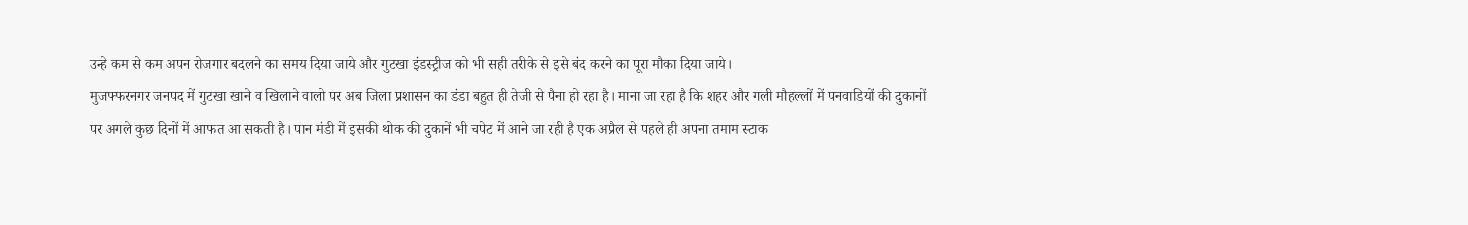उन्हे कम से कम अपन रोजगार बदलने का समय दिया जाये और गुटखा इंडस्ट्रीज को भी सही तरीके से इसे बंद करने का पूरा मौका दिया जाये।
मुजफ्फरनगर जनपद में गुटखा खाने व खिलाने वालो पर अब जिला प्रशासन का डंडा बहुत ही तेजी से पैना हो रहा है। माना जा रहा है कि शहर और गली मौहल्लों में पनवाडियों की दुकानों पर अगले कुछ दिनों में आफत आ सकती है। पान मंडी में इसकी थोक की दुकानें भी चपेट में आने जा रही है एक अप्रैल से पहले ही अपना तमाम स्टाक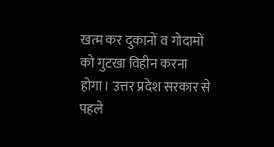खत्म कर दुकानों व गोदामों को गुटखा विहीन करना होगा। उत्तर प्रदेश सरकार से पहले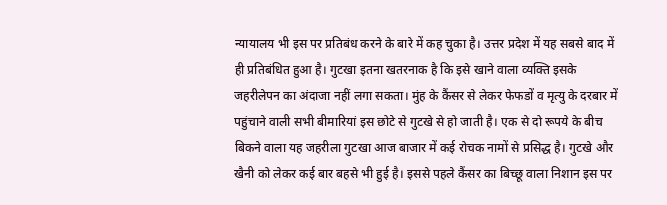न्यायालय भी इस पर प्रतिबंध करने के बारे में कह चुका है। उत्तर प्रदेश में यह सबसे बाद में ही प्रतिबंधित हुआ है। गुटखा इतना खतरनाक है कि इसे खाने वाला व्यक्ति इसके जहरीलेपन का अंदाजा नहीं लगा सकता। मुंह के कैंसर से लेकर फेफडों व मृत्यु के दरबार में पहुंचाने वाली सभी बीमारियां इस छोटे से गुटखे से हो जाती है। एक से दो रूपये के बीच बिकने वाला यह जहरीला गुटखा आज बाजार में कई रोचक नामों से प्रसिद्ध है। गुटखे और खैनी को लेकर कई बार बहसे भी हुई है। इससे पहले कैंसर का बिच्छू वाला निशान इस पर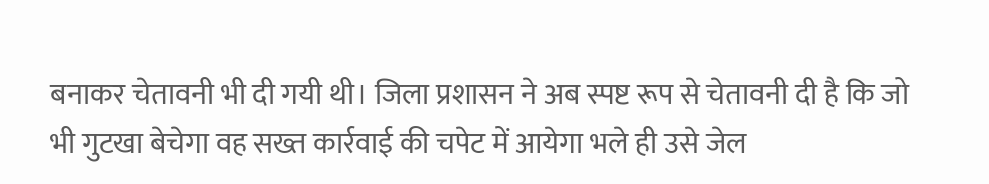बनाकर चेतावनी भी दी गयी थी। जिला प्रशासन ने अब स्पष्ट रूप से चेतावनी दी है कि जो भी गुटखा बेचेगा वह सख्त कार्रवाई की चपेट में आयेगा भले ही उसे जेल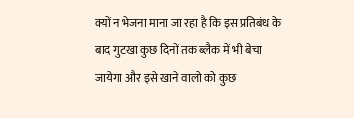क्यों न भेजना माना जा रहा है कि इस प्रतिबंध के बाद गुटखा कुछ दिनों तक ब्लैक में भी बेचा जायेगा और इसे खाने वालो को कुछ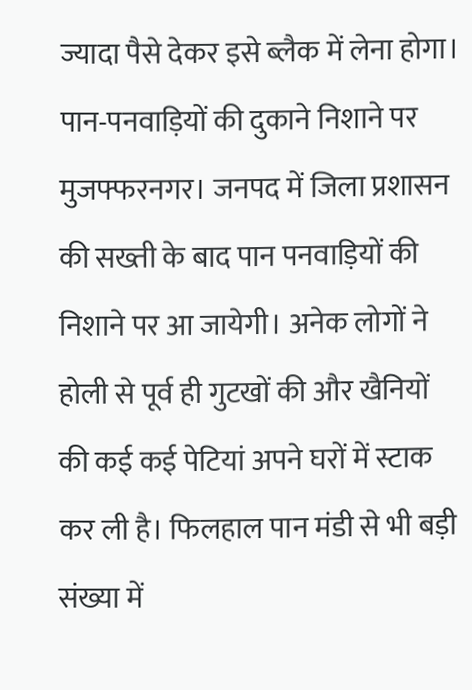ज्यादा पैसे देकर इसे ब्लैक में लेना होगा।
पान-पनवाड़ियों की दुकाने निशाने पर
मुजफ्फरनगर। जनपद में जिला प्रशासन की सख्ती के बाद पान पनवाड़ियों की निशाने पर आ जायेगी। अनेक लोगों ने होली से पूर्व ही गुटखों की और खैनियों की कई कई पेटियां अपने घरों में स्टाक कर ली है। फिलहाल पान मंडी से भी बड़ी संख्या में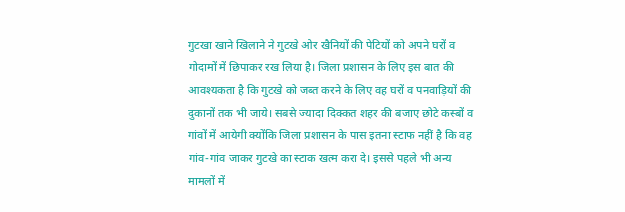गुटखा खाने खिलाने ने गुटखे ओर खैनियों की पेटियों को अपने घरों व गोदामों में छिपाकर रख लिया है। जिला प्रशासन के लिए इस बात की आवश्यकता है कि गुटखे को जब्त करने के लिए वह घरों व पनवाड़ियों की दुकानों तक भी जाये। सबसे ज्यादा दिक्कत शहर की बजाए छोटे कस्बों व गांवों में आयेगी क्योंकि जिला प्रशासन के पास इतना स्टाफ नहीं है कि वह गांव-गांव जाकर गुटखे का स्टाक खत्म करा दे। इससे पहले भी अन्य मामलों में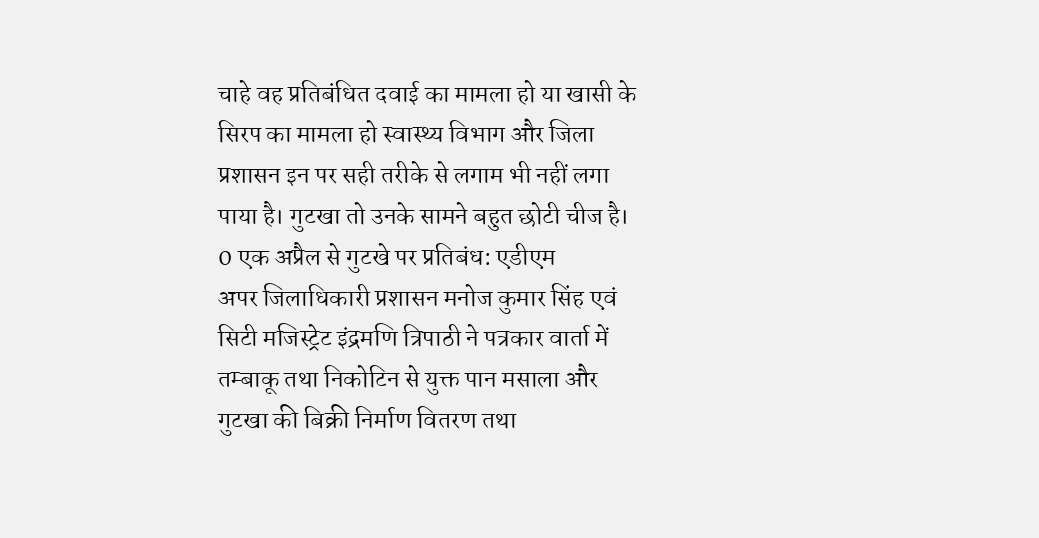चाहे वह प्रतिबंधित दवाई का मामला हो या खासी के सिरप का मामला हो स्वास्थ्य विभाग और जिला प्रशासन इन पर सही तरीके से लगाम भी नहीं लगा पाया है। गुटखा तो उनके सामने बहुत छोटी चीज है।
0 एक अप्रैल से गुटखे पर प्रतिबंध: एडीएम
अपर जिलाधिकारी प्रशासन मनोज कुमार सिंह एवं सिटी मजिस्ट्रेट इंद्रमणि त्रिपाठी ने पत्रकार वार्ता में तम्बाकू तथा निकोटिन से युक्त पान मसाला और गुटखा की बिक्री निर्माण वितरण तथा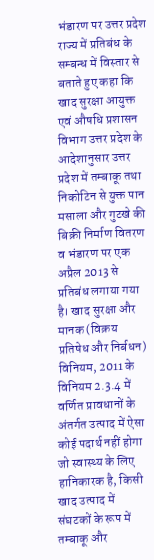भंडारण पर उत्तर प्रदेश राज्य में प्रतिबंध के सम्बन्ध में विस्तार से बताते हुए कहा कि खाद सुरक्षा आयुक्त एवं औषधि प्रशासन विभाग उत्तर प्रदेश के आदेशानुसार उत्तर प्रदेश में तम्बाकू तथा निकोटिन से युक्त पान मसाला और गुटखे की बिक्री निर्माण वितरण व भंडारण पर एक अप्रैल 2013 से प्रतिबंध लगाया गया है। खाद सुरक्षा और मानक (विक्रय प्रतिषेध और निर्बधन) विनियम, 2011 के विनियम 2.3.4 में वर्णित प्रावधानों के अंतर्गत उत्पाद में ऐसा कोई पदार्थ नहीं होगा जो स्वास्थ्य के लिए हानिकारक है, किसी खाद उत्पाद में संघटकों के रूप में तम्बाकू और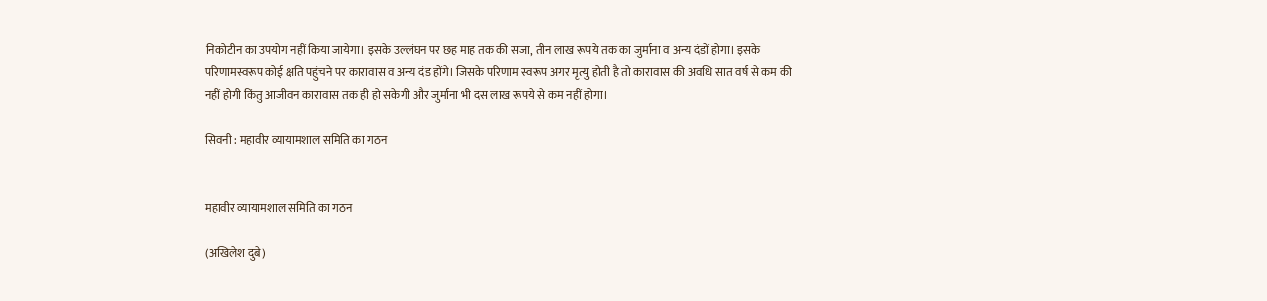निकोटीन का उपयोग नहीं किया जायेगा। इसके उल्लंघन पर छह माह तक की सजा, तीन लाख रूपये तक का जुर्माना व अन्य दंडों होगा। इसके परिणामस्वरूप कोई क्षति पहुंचने पर कारावास व अन्य दंड होंगे। जिसके परिणाम स्वरूप अगर मृत्यु होती है तो कारावास की अवधि सात वर्ष से कम की नहीं होगी किंतु आजीवन कारावास तक ही हो सकेगी और जुर्माना भी दस लाख रूपये से कम नहीं होगा।

सिवनी : महावीर व्यायामशाल समिति का गठन


महावीर व्यायामशाल समिति का गठन

(अखिलेश दुबे)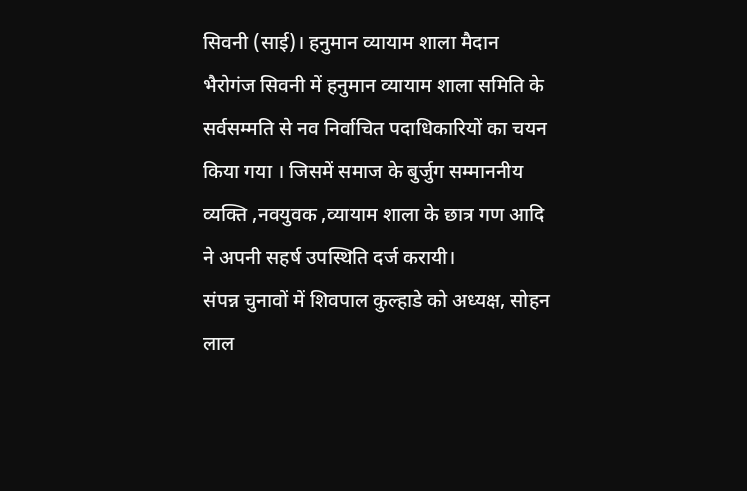सिवनी (साई)। हनुमान व्यायाम शाला मैदान भैरोगंज सिवनी में हनुमान व्यायाम शाला समिति के सर्वसम्मति से नव निर्वाचित पदाधिकारियों का चयन किया गया । जिसमें समाज के बुर्जुग सम्माननीय व्यक्ति ,नवयुवक ,व्यायाम शाला के छात्र गण आदि ने अपनी सहर्ष उपस्थिति दर्ज करायी।
संपन्न चुनावों में शिवपाल कुल्हाडे को अध्यक्ष, सोहन लाल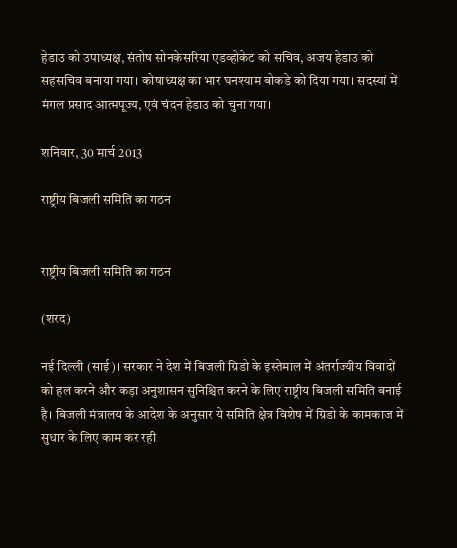हेडाउ को उपाध्यक्ष, संतोष सोनकेसरिया एडव्होकेट को सचिव, अजय हेडाउ को सहसचिव बनाया गया। कोषाध्यक्ष का भार घनश्याम बोकडे को दिया गया। सदस्यां में मंगल प्रसाद आत्मपूज्य, एवं चंदन हेडाउ को चुना गया।

शनिवार, 30 मार्च 2013

राष्ट्रीय बिजली समिति का गठन


राष्ट्रीय बिजली समिति का गठन

(शरद)

नई दिल्ली (साई)। सरकार ने देश में बिजली ग्रिडो के इस्तेमाल में अंतर्राज्यीय विवादों को हल करने और कड़ा अनुशासन सुनिश्चित करने के लिए राष्ट्रीय बिजली समिति बनाई है। बिजली मंत्रालय के आदेश के अनुसार ये समिति क्षेत्र विशेष में ग्रिडो के कामकाज में सुधार के लिए काम कर रही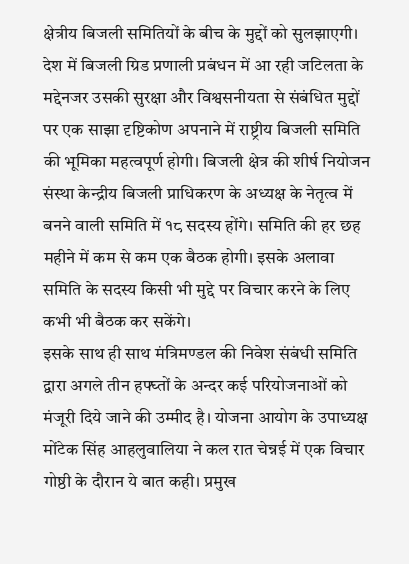क्षेत्रीय बिजली समितियों के बीच के मुद्दों को सुलझाएगी।
देश में बिजली ग्रिड प्रणाली प्रबंधन में आ रही जटिलता के मद्देनजर उसकी सुरक्षा और विश्वसनीयता से संबंधित मुद्दों पर एक साझा दृष्टिकोण अपनाने में राष्ट्रीय बिजली समिति की भूमिका महत्वपूर्ण होगी। बिजली क्षेत्र की शीर्ष नियोजन संस्था केन्द्रीय बिजली प्राधिकरण के अध्यक्ष के नेतृत्व में बनने वाली समिति में १८ सदस्य होंगे। समिति की हर छह महीने में कम से कम एक बैठक होगी। इसके अलावा समिति के सदस्य किसी भी मुद्दे पर विचार करने के लिए कभी भी बैठक कर सकेंगे।
इसके साथ ही साथ मंत्रिमण्डल की निवेश संबंधी समिति द्वारा अगले तीन हफ्घ्तों के अन्दर कई परियोजनाओं को मंजूरी दिये जाने की उम्मीद है। योजना आयोग के उपाध्यक्ष मोंटेक सिंह आहलुवालिया ने कल रात चेन्नई में एक विचार गोष्ठी के दौरान ये बात कही। प्रमुख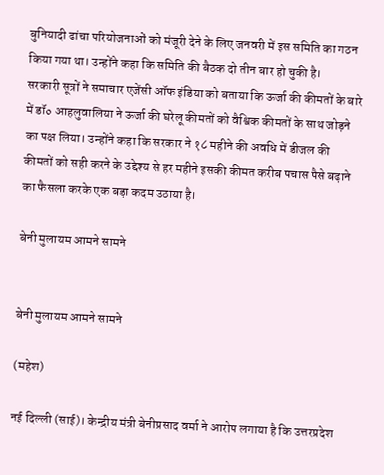बुनियादी ढांचा परियोजनाओं को मंजूरी देने के लिए जनवरी में इस समिति का गठन किया गया था। उन्होंने कहा कि समिति की बैठक दो तीन बार हो चुकी है।
सरकारी सूत्रों ने समाचार एजेंसी ऑफ इंडिया को बताया कि ऊर्जा की कीमतों के बारे में डॉ० आहलुवालिया ने ऊर्जा की घरेलू कीमतों को वैश्विक कीमतों के साथ जोड़ने का पक्ष लिया। उन्होंने कहा कि सरकार ने १८ महीने की अवधि में डीजल की कीमतों को सही करने के उद्देश्य से हर महीने इसकी कीमत करीब पचास पैसे बढ़ाने का फैसला करके एक बड़ा कदम उठाया है।

बेनी मुलायम आमने सामने


बेनी मुलायम आमने सामने

(महेश)

नई दिल्ली (साई)। केन्द्रीय मंत्री बेनीप्रसाद वर्मा ने आरोप लगाया है कि उत्तरप्रदेश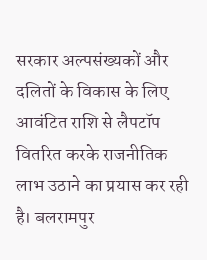सरकार अल्पसंख्यकों और दलितों के विकास के लिए आवंटित राशि से लैपटॉप वितरित करके राजनीतिक लाभ उठाने का प्रयास कर रही है। बलरामपुर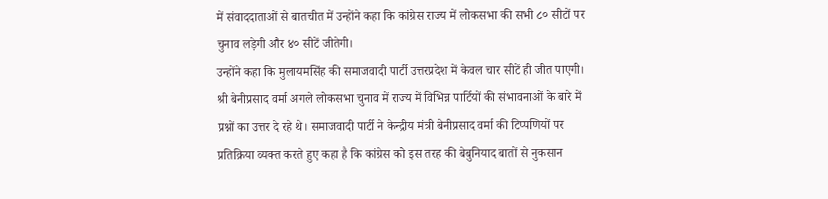में संवाददाताओं से बातचीत में उन्होंने कहा कि कांग्रेस राज्य में लोकसभा की सभी ८० सीटों पर चुनाव लड़ेगी और ४० सीटें जीतेगी।
उन्होंने कहा कि मुलायमसिंह की समाजवादी पार्टी उत्तरप्रदेश में केवल चार सीटें ही जीत पाएगी। श्री बेनीप्रसाद वर्मा अगले लोकसभा चुनाव में राज्य में विभिन्न पार्टियों की संभावनाओं के बारे में प्रश्नों का उत्तर दे रहे थे। समाजवादी पार्टी ने केन्द्रीय मंत्री बेनीप्रसाद वर्मा की टिप्पणियों पर प्रतिक्रिया व्यक्त करते हुए कहा है कि कांग्रेस को इस तरह की बेबुनियाद बातों से नुकसान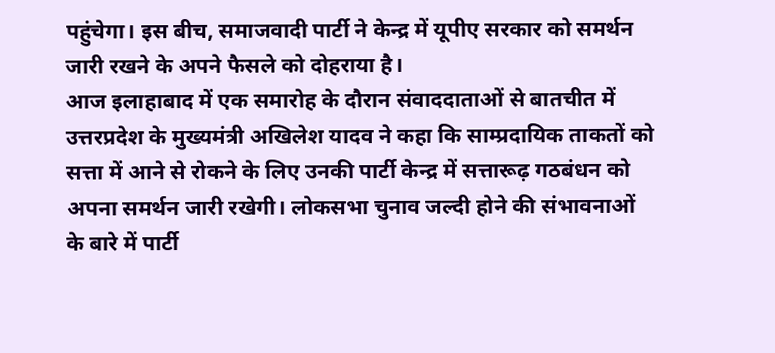पहुंचेगा। इस बीच, समाजवादी पार्टी ने केन्द्र में यूपीए सरकार को समर्थन जारी रखने के अपने फैसले को दोहराया है।
आज इलाहाबाद में एक समारोह के दौरान संवाददाताओं से बातचीत में उत्तरप्रदेश के मुख्यमंत्री अखिलेश यादव ने कहा कि साम्प्रदायिक ताकतों को सत्ता में आने से रोकने के लिए उनकी पार्टी केन्द्र में सत्तारूढ़ गठबंधन को अपना समर्थन जारी रखेगी। लोकसभा चुनाव जल्दी होने की संभावनाओं के बारे में पार्टी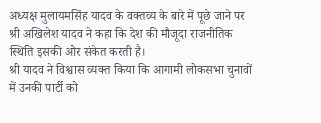अध्यक्ष मुलायमसिंह यादव के वक्तव्य के बारे में पूछे जाने पर श्री अखिलेश यादव ने कहा कि देश की मौजूदा राजनीतिक स्थिति इसकी ओर संकेत करती है।
श्री यादव ने विश्वास व्यक्त किया कि आगामी लोकसभा चुनावों में उनकी पार्टी को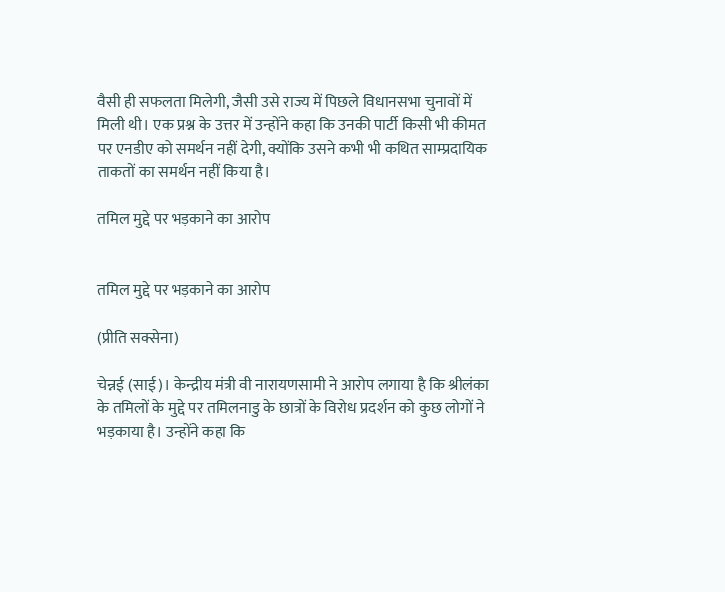वैसी ही सफलता मिलेगी, जैसी उसे राज्य में पिछले विधानसभा चुनावों में मिली थी। एक प्रश्न के उत्तर में उन्होंने कहा कि उनकी पार्टी किसी भी कीमत पर एनडीए को समर्थन नहीं देगी, क्योंकि उसने कभी भी कथित साम्प्रदायिक ताकतों का समर्थन नहीं किया है।

तमिल मुद्दे पर भड़काने का आरोप


तमिल मुद्दे पर भड़काने का आरोप

(प्रीति सक्सेना)

चेन्नई (साई)। केन्द्रीय मंत्री वी नारायणसामी ने आरोप लगाया है कि श्रीलंका के तमिलों के मुद्दे पर तमिलनाडु के छात्रों के विरोध प्रदर्शन को कुछ लोगों ने भड़काया है। उन्होंने कहा कि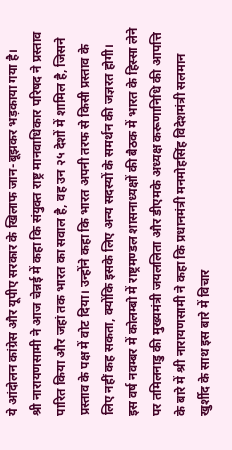ये आंदोलन कांग्रेस और यूपीए सरकार के खिलाफ जान-बूझकर भड़काया गया है।
श्री नारायणसामी ने आज चेन्नई में कहा कि संयुक्त राष्ट्र मानवाधिकार परिषद ने प्रस्ताव पारित किया और जहां तक भारत का सवाल है, वह उन २५ देशों में शामिल है, जिसने प्रस्ताव के पक्ष में वोट दिया। उन्होंने कहा कि भारत अपनी तरफ से किसी प्रस्ताव के लिए नहीं कह सकता, क्योंकि इसके लिए अन्य सदस्यों के समर्थन की जज्ञरत होगी।
इस वर्ष नवम्बर में कोलम्बो में राष्ट्रमण्डल शासनाध्यक्षों की बैठक में भारत के हिस्सा लेने पर तमिलनाडु की मुख्यमंत्री जयललिता और डीएमके अध्यक्ष करूणानिधि की आपत्ति के बारे में श्री नारायणसामी ने कहा कि प्रधानमंत्री मनमोहसिंह विदेशमंत्री सलमान खुर्शीद के साथ इस बारे में विचार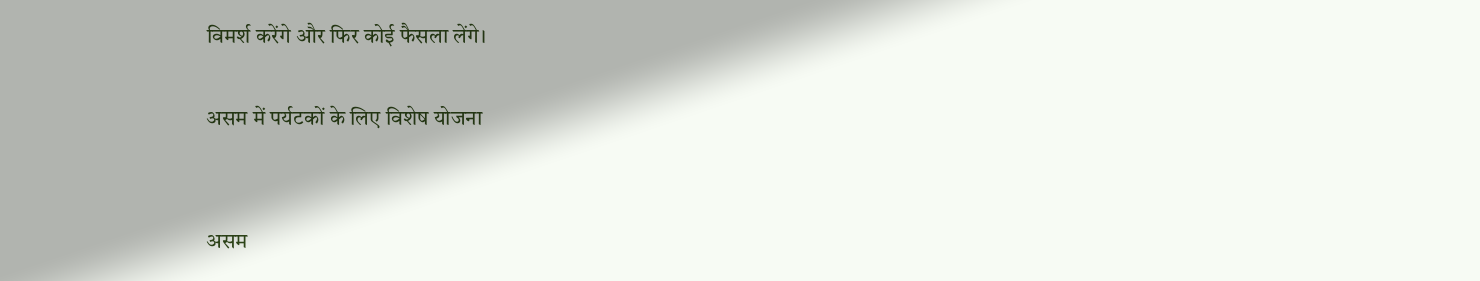विमर्श करेंगे और फिर कोई फैसला लेंगे।

असम में पर्यटकों के लिए विशेष योजना


असम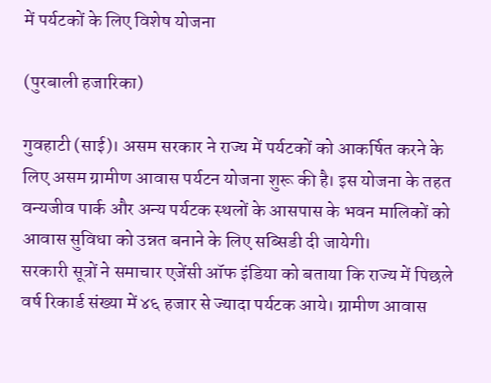में पर्यटकों के लिए विशेष योजना

(पुरबाली हजारिका)

गुवहाटी (साई)। असम सरकार ने राज्य में पर्यटकों को आकर्षित करने के लिए असम ग्रामीण आवास पर्यटन योजना शुरू की है। इस योजना के तहत वन्यजीव पार्क और अन्य पर्यटक स्थलों के आसपास के भवन मालिकों को आवास सुविधा को उन्नत बनाने के लिए सब्सिडी दी जायेगी।
सरकारी सूत्रों ने समाचार एजेंसी ऑफ इंडिया को बताया कि राज्य में पिछले वर्ष रिकार्ड संख्या में ४६ हजार से ज्यादा पर्यटक आये। ग्रामीण आवास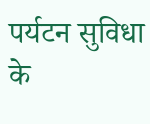पर्यटन सुविधा के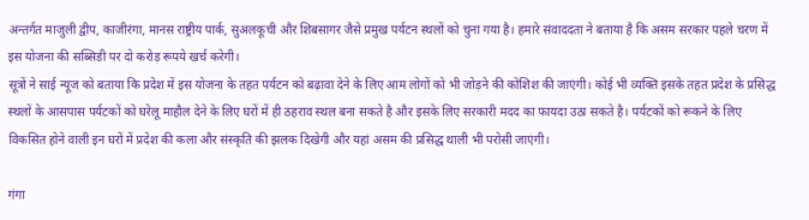अन्तर्गत माजुली द्वीप, काजीरंगा, मानस राष्ट्रीय पार्क, सुअलकूची और शिबसागर जैसे प्रमुख पर्यटन स्थलों को चुना गया है। हमारे संवाददता ने बताया है कि असम सरकार पहले चरण में इस योजना की सब्सिडी पर दो करोड़ रूपये खर्च करेगी।
सूत्रों ने साई न्यूज को बताया कि प्रदेश में इस योजना के तहत पर्यटन को बढ़ावा देने के लिए आम लोगों को भी जोड़ने की कोशिश की जाएंगी। कोई भी व्यक्ति इसके तहत प्रदेश के प्रसिद्ध स्थलों के आसपास पर्यटकों को घरेलू माहौल देने के लिए घरों में ही ठहराव स्थल बना सकते है और इसके लिए सरकारी मदद का फायदा उठा सकते है। पर्यटकों को रूकने के लिए विकसित होने वाली इन घरों में प्रदेश की कला और संस्कृति की झलक दिखेगी और यहां असम की प्रसिद्ध थाली भी परोसी जाएंगी।

गंगा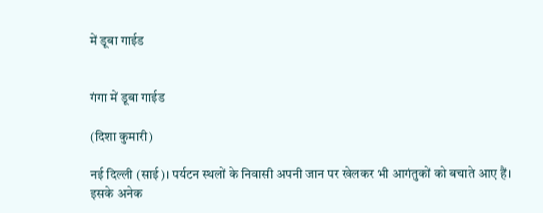में डूबा गाईड


गंगा में डूबा गाईड

(दिशा कुमारी)

नई दिल्ली (साई)। पर्यटन स्थलों के निवासी अपनी जान पर खेलकर भी आगंतुकों को बचाते आए हैं। इसके अनेक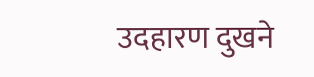उदहारण दुखने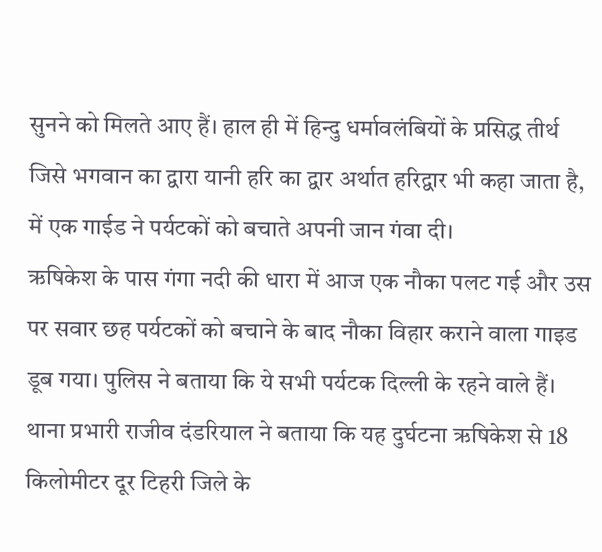सुनने को मिलते आए हैं। हाल ही में हिन्दु धर्मावलंबियों के प्रसिद्ध तीर्थ जिसे भगवान का द्वारा यानी हरि का द्वार अर्थात हरिद्वार भी कहा जाता है, में एक गाईड ने पर्यटकों को बचाते अपनी जान गंवा दी।
ऋषिकेश के पास गंगा नदी की धारा में आज एक नौका पलट गई और उस पर सवार छह पर्यटकों को बचाने के बाद नौका विहार कराने वाला गाइड डूब गया। पुलिस ने बताया कि ये सभी पर्यटक दिल्ली के रहने वाले हैं। थाना प्रभारी राजीव दंडरियाल ने बताया कि यह दुर्घटना ऋषिकेश से 18 किलोमीटर दूर टिहरी जिले के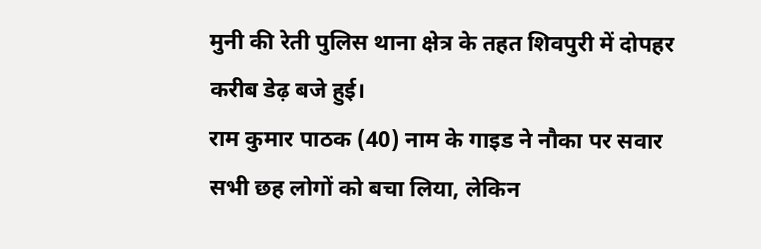मुनी की रेती पुलिस थाना क्षेत्र के तहत शिवपुरी में दोपहर करीब डेढ़ बजे हुई।
राम कुमार पाठक (40) नाम के गाइड ने नौका पर सवार सभी छह लोगों को बचा लिया, लेकिन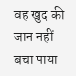वह खुद की जान नहीं बचा पाया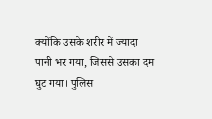क्योंकि उसके शरीर में ज्यादा पानी भर गया, जिससे उसका दम घुट गया। पुलिस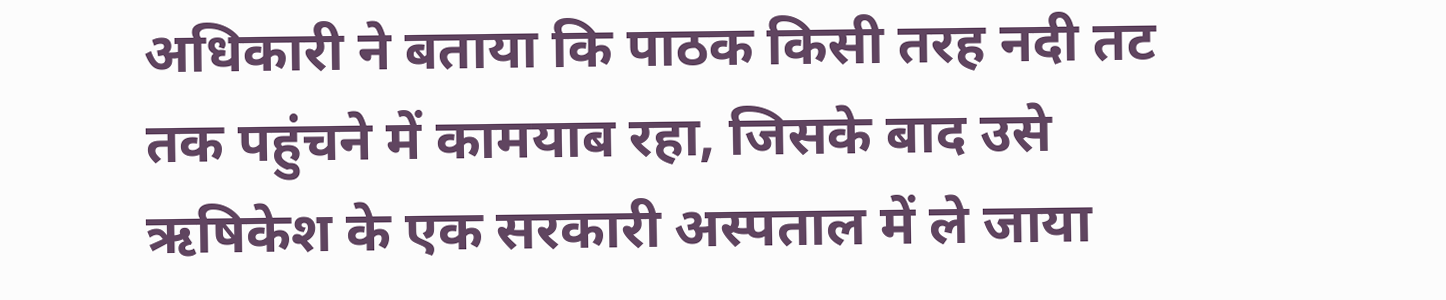अधिकारी ने बताया कि पाठक किसी तरह नदी तट तक पहुंचने में कामयाब रहा, जिसके बाद उसे ऋषिकेश के एक सरकारी अस्पताल में ले जाया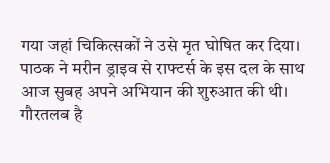गया जहां चिकित्सकों ने उसे मृत घोषित कर दिया।
पाठक ने मरीन ड्राइव से राफ्टर्स के इस दल के साथ आज सुबह अपने अभियान की शुरुआत की थी। गौरतलब है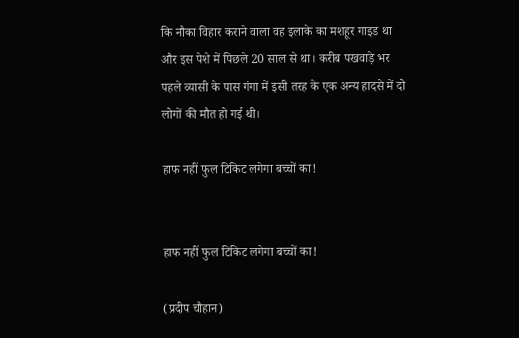कि नौका विहार कराने वाला वह इलाके का मशहूर गाइड था और इस पेशे में पिछले 20 साल से था। करीब पखवाड़े भर पहले व्यासी के पास गंगा में इसी तरह के एक अन्य हादसे में दो लोगों की मौत हो गई थी।

हाफ नहीं फुल टिकिट लगेगा बच्चों का!


हाफ नहीं फुल टिकिट लगेगा बच्चों का!

(प्रदीप चौहान)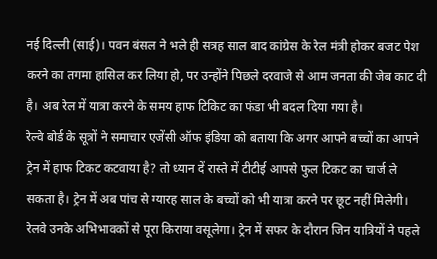नई दिल्ली (साई)। पवन बंसल ने भले ही सत्रह साल बाद कांग्रेस के रेल मंत्री होकर बजट पेश करने का तगमा हासिल कर लिया हो, पर उन्होंने पिछले दरवाजे से आम जनता की जेब काट दी है। अब रेल में यात्रा करने के समय हाफ टिकिट का फंडा भी बदल दिया गया है।
रेल्वे बोर्ड के सूत्रों ने समाचार एजेंसी ऑफ इंडिया को बताया कि अगर आपने बच्चों का आपने ट्रेन में हाफ टिकट कटवाया है? तो ध्यान दें रास्ते में टीटीई आपसे फुल टिकट का चार्ज ले सकता है। ट्रेन में अब पांच से ग्यारह साल के बच्चों को भी यात्रा करने पर छूट नहीं मिलेगी। रेलवे उनके अभिभावकों से पूरा किराया वसूलेगा। ट्रेन में सफर के दौरान जिन यात्रियों ने पहले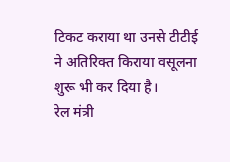टिकट कराया था उनसे टीटीई ने अतिरिक्त किराया वसूलना शुरू भी कर दिया है।
रेल मंत्री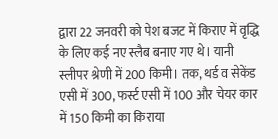द्वारा 22 जनवरी को पेश बजट में किराए में वृद्धि के लिए कई नए स्लैब बनाए गए थे। यानी स्लीपर श्रेणी में 200 किमी। तक, थर्ड व सेकेंड एसी में 300, फर्स्ट एसी में 100 और चेयर कार में 150 किमी का किराया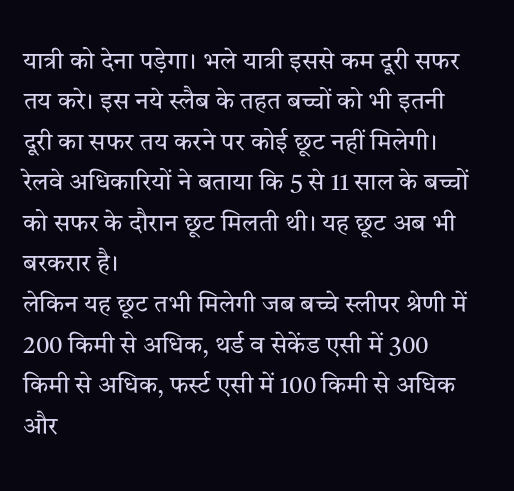यात्री को देना पड़ेगा। भले यात्री इससे कम दूरी सफर तय करे। इस नये स्लैब के तहत बच्चों को भी इतनी दूरी का सफर तय करने पर कोई छूट नहीं मिलेगी। रेलवे अधिकारियों ने बताया कि 5 से 11 साल के बच्चों को सफर के दौरान छूट मिलती थी। यह छूट अब भी बरकरार है।
लेकिन यह छूट तभी मिलेगी जब बच्चे स्लीपर श्रेणी में 200 किमी से अधिक, थर्ड व सेकेंड एसी में 300 किमी से अधिक, फर्स्ट एसी में 100 किमी से अधिक और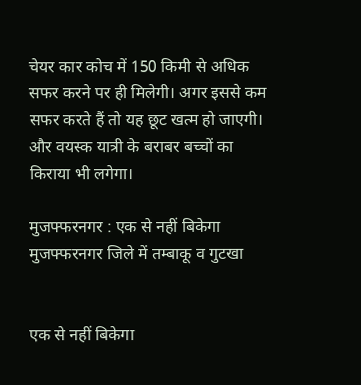चेयर कार कोच में 150 किमी से अधिक सफर करने पर ही मिलेगी। अगर इससे कम सफर करते हैं तो यह छूट खत्म हो जाएगी। और वयस्क यात्री के बराबर बच्चों का किराया भी लगेगा।

मुजफ्फरनगर : एक से नहीं बिकेगा मुजफ्फरनगर जिले में तम्बाकू व गुटखा


एक से नहीं बिकेगा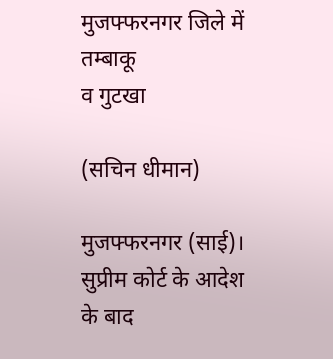मुजफ्फरनगर जिले में तम्बाकू
व गुटखा

(सचिन धीमान)

मुजफ्फरनगर (साई)। सुप्रीम कोर्ट के आदेश के बाद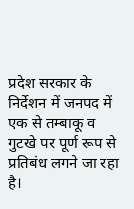प्रदेश सरकार के निर्देशन में जनपद में एक से तम्बाकू व गुटखे पर पूर्ण रूप से प्रतिबंध लगने जा रहा है।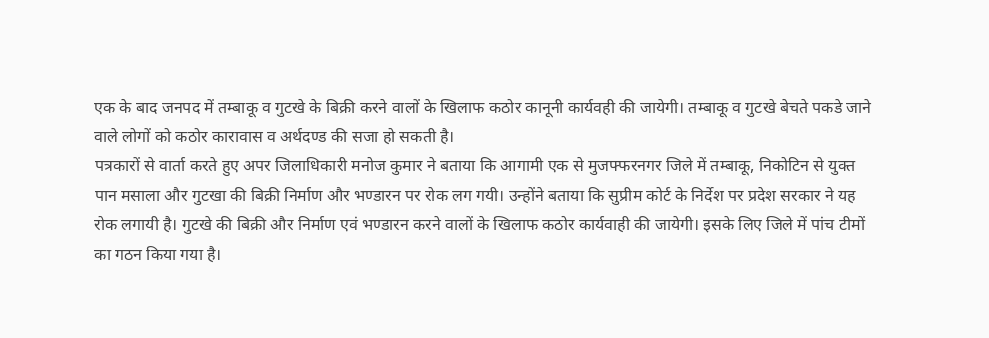एक के बाद जनपद में तम्बाकू व गुटखे के बिक्री करने वालों के खिलाफ कठोर कानूनी कार्यवही की जायेगी। तम्बाकू व गुटखे बेचते पकडे जाने वाले लोगों को कठोर कारावास व अर्थदण्ड की सजा हो सकती है।
पत्रकारों से वार्ता करते हुए अपर जिलाधिकारी मनोज कुमार ने बताया कि आगामी एक से मुजफ्फरनगर जिले में तम्बाकू, निकोटिन से युक्त पान मसाला और गुटखा की बिक्री निर्माण और भण्डारन पर रोक लग गयी। उन्होंने बताया कि सुप्रीम कोर्ट के निर्देश पर प्रदेश सरकार ने यह रोक लगायी है। गुटखे की बिक्री और निर्माण एवं भण्डारन करने वालों के खिलाफ कठोर कार्यवाही की जायेगी। इसके लिए जिले में पांच टीमों का गठन किया गया है।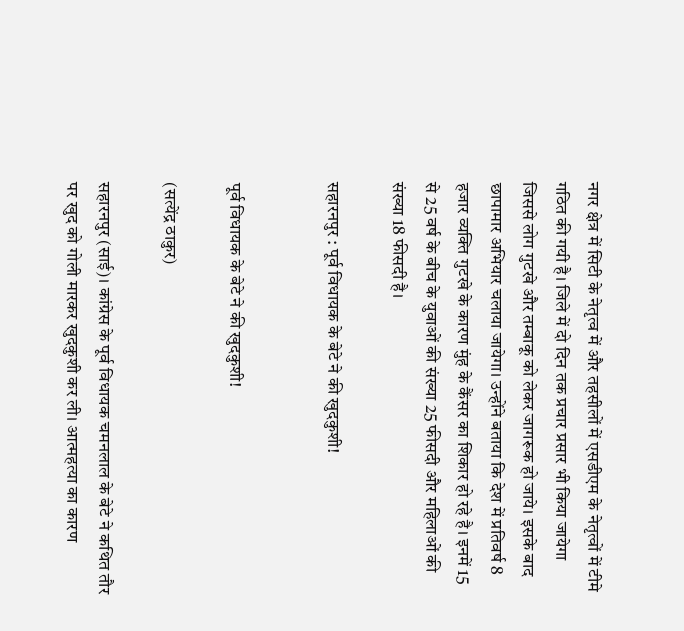नगर क्षेत्र में सिटी के नेतृत्व में और तहसीलों में एसडीएम के नेतृत्वों में टीमे गठित की गयी है। जिले में दो दिन तक प्रचार प्रसार भी किया जायेगा जिससे लोग गुटखे और तम्बाकू को लेकर जागरूक हो जाये। इसके बाद छापामार अभियार चलाया जायेगा। उन्होंने बताया कि देश में प्रतिवर्ष 8 हजार व्यक्ति गुटखे के कारण मुंह के कैंसर का शिकार हो रहे है। इनमें 15 से 25 वर्ष के बीच के युवाओं की संख्या 25 फीसदी और महिलाओं की संख्या 18 फीसदी है।

सहारनपुर : पूर्व विधायक के बेटे ने की खुदकुशी!


पूर्व विधायक के बेटे ने की खुदकुशी!

(सत्येंद्र ठाकुर)

सहारनपुर (साई)। कांग्रेस के पूर्व विधायक चमनलाल के बेटे ने कथित तौर पर खुद को गोली मारकर खुदकुशी कर ली। आत्महत्या का कारण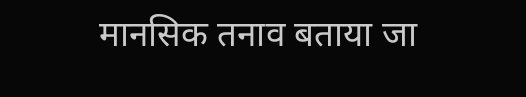मानसिक तनाव बताया जा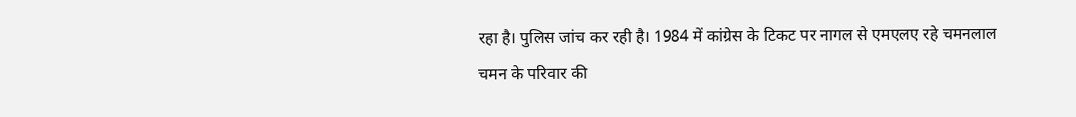रहा है। पुलिस जांच कर रही है। 1984 में कांग्रेस के टिकट पर नागल से एमएलए रहे चमनलाल चमन के परिवार की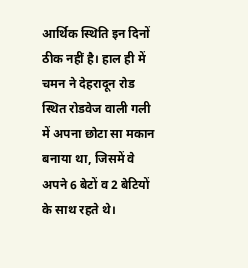आर्थिक स्थिति इन दिनों ठीक नहीं है। हाल ही में चमन ने देहरादून रोड स्थित रोडवेज वाली गली में अपना छोटा सा मकान बनाया था, जिसमें वे अपने 6 बेटों व 2 बेटियों के साथ रहते थे।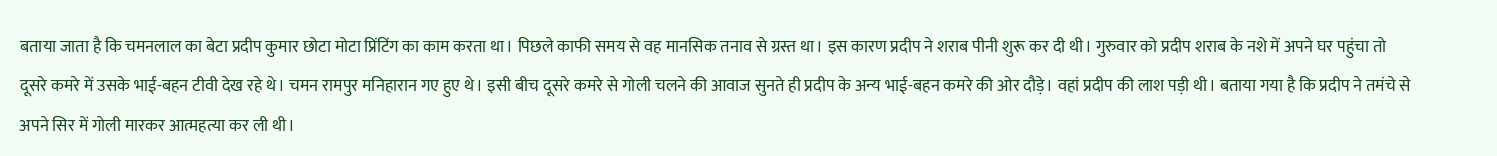बताया जाता है कि चमनलाल का बेटा प्रदीप कुमार छोटा मोटा प्रिंटिंग का काम करता था। पिछले काफी समय से वह मानसिक तनाव से ग्रस्त था। इस कारण प्रदीप ने शराब पीनी शुरू कर दी थी। गुरुवार को प्रदीप शराब के नशे में अपने घर पहुंचा तो दूसरे कमरे में उसके भाई-बहन टीवी देख रहे थे। चमन रामपुर मनिहारान गए हुए थे। इसी बीच दूसरे कमरे से गोली चलने की आवाज सुनते ही प्रदीप के अन्य भाई-बहन कमरे की ओर दौड़े। वहां प्रदीप की लाश पड़ी थी। बताया गया है कि प्रदीप ने तमंचे से अपने सिर में गोली मारकर आत्महत्या कर ली थी।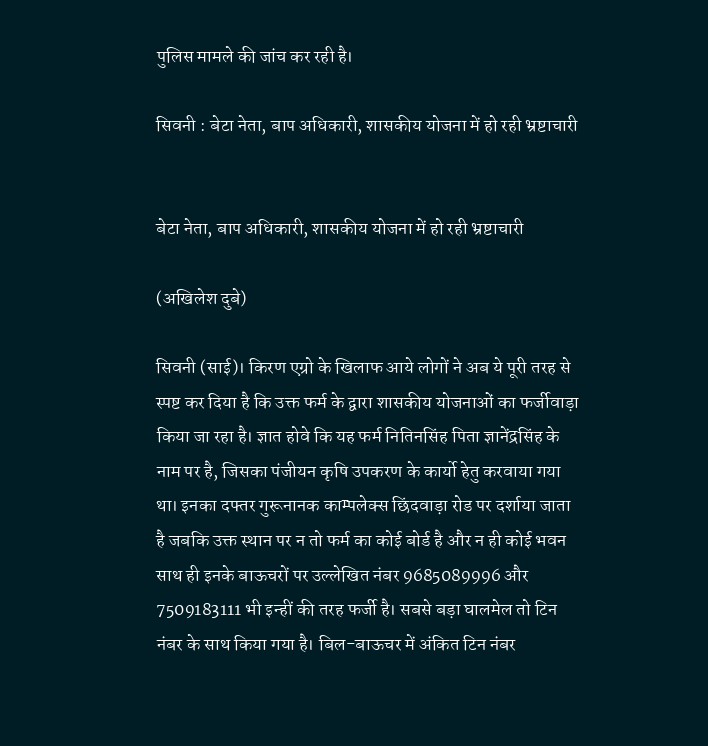पुलिस मामले की जांच कर रही है।

सिवनी : बेटा नेता, बाप अधिकारी, शासकीय योजना में हो रही भ्रष्टाचारी


बेटा नेता, बाप अधिकारी, शासकीय योजना में हो रही भ्रष्टाचारी

(अखिलेश दुबे)

सिवनी (साई)। किरण एग्रो के खिलाफ आये लोगों ने अब ये पूरी तरह से स्पष्ट कर दिया है कि उक्त फर्म के द्वारा शासकीय योजनाओं का फर्जीवाड़ा किया जा रहा है। ज्ञात होवे कि यह फर्म नितिनसिंह पिता ज्ञानेंद्रसिंह के नाम पर है, जिसका पंजीयन कृषि उपकरण के कार्यो हेतु करवाया गया था। इनका दफ्तर गुरूनानक काम्पलेक्स छिंदवाड़ा रोड पर दर्शाया जाता है जबकि उक्त स्थान पर न तो फर्म का कोई बोर्ड है और न ही कोई भवन साथ ही इनके बाऊचरों पर उल्लेखित नंबर 9685089996 और 7509183111 भी इन्हीं की तरह फर्जी है। सबसे बड़ा घालमेल तो टिन नंबर के साथ किया गया है। बिल-बाऊचर में अंकित टिन नंबर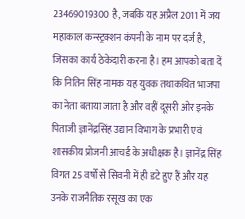23469019300 है, जबकि यह अप्रैल 2011 में जय महाकाल कन्स्ट्रक्शन कंपनी के नाम पर दर्ज है, जिसका कार्य ठेकेदारी करना है। हम आपको बता दें कि नितिन सिंह नामक यह युवक तथाकथित भाजपा का नेता बताया जाता है और वहीं दूसरी ओर इनके पिताजी ज्ञानेंद्रसिंह उद्यान विभाग के प्रभारी एवं शासकीय प्रोजनी आचर्ड के अधीक्षक है। ज्ञानेंद्र सिंह विगत 25 वर्षों से सिवनी में ही डटे हुए हैं और यह उनके राजनैतिक रसूख का एक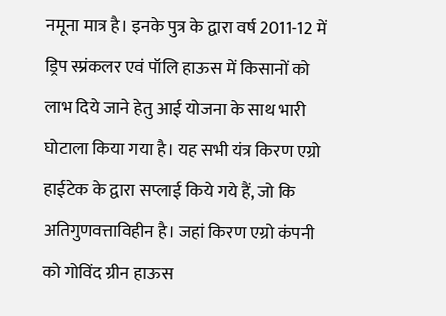नमूना मात्र है। इनके पुत्र के द्वारा वर्ष 2011-12 में ड्रिप स्प्रंकलर एवं पॉलि हाऊस में किसानों को लाभ दिये जाने हेतु आई योजना के साथ भारी घोटाला किया गया है। यह सभी यंत्र किरण एग्रो हाईटेक के द्वारा सप्लाई किये गये हैं, जो कि अतिगुणवत्ताविहीन है। जहां किरण एग्रो कंपनी को गोविंद ग्रीन हाऊस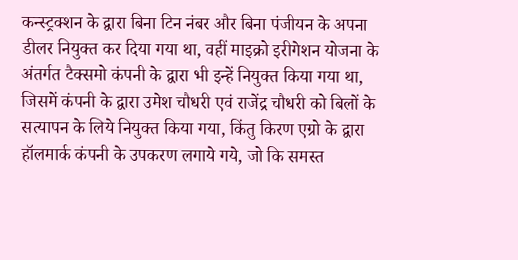कन्स्ट्रक्शन के द्वारा बिना टिन नंबर और बिना पंजीयन के अपना डीलर नियुक्त कर दिया गया था, वहीं माइक्रो इरीगेशन योजना के अंतर्गत टैक्समो कंपनी के द्वारा भी इन्हें नियुक्त किया गया था, जिसमें कंपनी के द्वारा उमेश चौधरी एवं राजेंद्र चौधरी को बिलों के सत्यापन के लिये नियुक्त किया गया, किंतु किरण एग्रो के द्वारा हॉलमार्क कंपनी के उपकरण लगाये गये, जो कि समस्त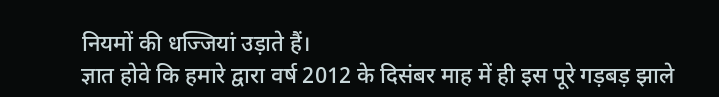नियमों की धज्जियां उड़ाते हैं।
ज्ञात होवे कि हमारे द्वारा वर्ष 2012 के दिसंबर माह में ही इस पूरे गड़बड़ झाले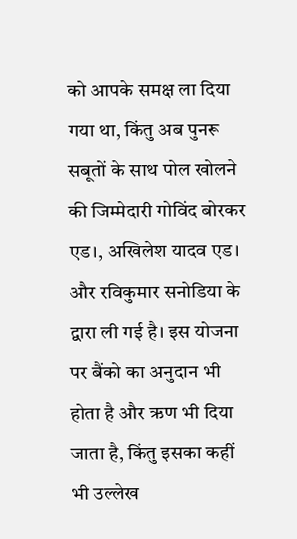को आपके समक्ष ला दिया गया था, किंतु अब पुनरू सबूतों के साथ पोल खोलने की जिम्मेदारी गोविंद बोरकर एड।, अखिलेश यादव एड। और रविकुमार सनोडिया के द्वारा ली गई है। इस योजना पर बैंको का अनुदान भी होता है और ऋण भी दिया जाता है, किंतु इसका कहीं भी उल्लेख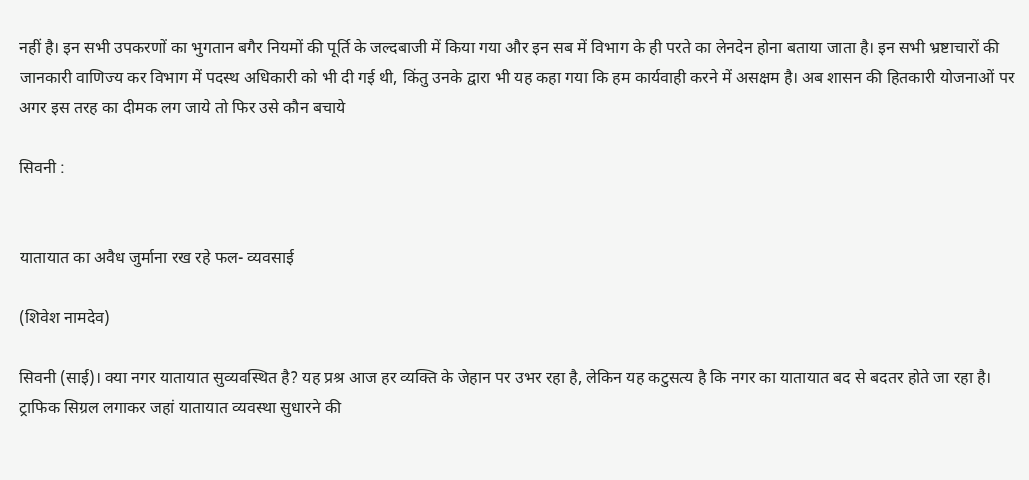नहीं है। इन सभी उपकरणों का भुगतान बगैर नियमों की पूर्ति के जल्दबाजी में किया गया और इन सब में विभाग के ही परते का लेनदेन होना बताया जाता है। इन सभी भ्रष्टाचारों की जानकारी वाणिज्य कर विभाग में पदस्थ अधिकारी को भी दी गई थी, किंतु उनके द्वारा भी यह कहा गया कि हम कार्यवाही करने में असक्षम है। अब शासन की हितकारी योजनाओं पर अगर इस तरह का दीमक लग जाये तो फिर उसे कौन बचाये

सिवनी :


यातायात का अवैध जुर्माना रख रहे फल- व्यवसाई

(शिवेश नामदेव)

सिवनी (साई)। क्या नगर यातायात सुव्यवस्थित है? यह प्रश्र आज हर व्यक्ति के जेहान पर उभर रहा है, लेकिन यह कटुसत्य है कि नगर का यातायात बद से बदतर होते जा रहा है। ट्राफिक सिग्रल लगाकर जहां यातायात व्यवस्था सुधारने की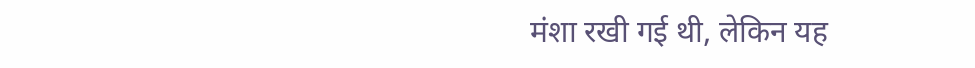मंशा रखी गई थी, लेकिन यह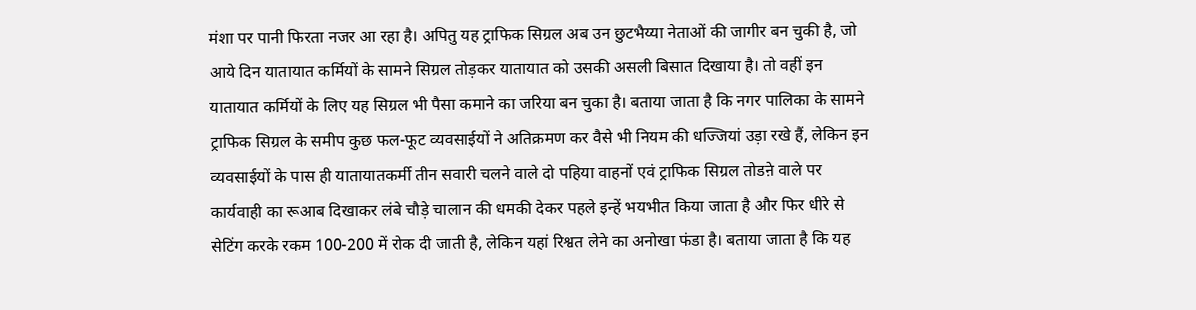मंशा पर पानी फिरता नजर आ रहा है। अपितु यह ट्राफिक सिग्रल अब उन छुटभैय्या नेताओं की जागीर बन चुकी है, जो आये दिन यातायात कर्मियों के सामने सिग्रल तोड़कर यातायात को उसकी असली बिसात दिखाया है। तो वहीं इन यातायात कर्मियों के लिए यह सिग्रल भी पैसा कमाने का जरिया बन चुका है। बताया जाता है कि नगर पालिका के सामने ट्राफिक सिग्रल के समीप कुछ फल-फूट व्यवसाईयों ने अतिक्रमण कर वैसे भी नियम की धज्जियां उड़ा रखे हैं, लेकिन इन व्यवसाईयों के पास ही यातायातकर्मी तीन सवारी चलने वाले दो पहिया वाहनों एवं ट्राफिक सिग्रल तोडऩे वाले पर कार्यवाही का रूआब दिखाकर लंबे चौड़े चालान की धमकी देकर पहले इन्हें भयभीत किया जाता है और फिर धीरे से सेटिंग करके रकम 100-200 में रोक दी जाती है, लेकिन यहां रिश्वत लेने का अनोखा फंडा है। बताया जाता है कि यह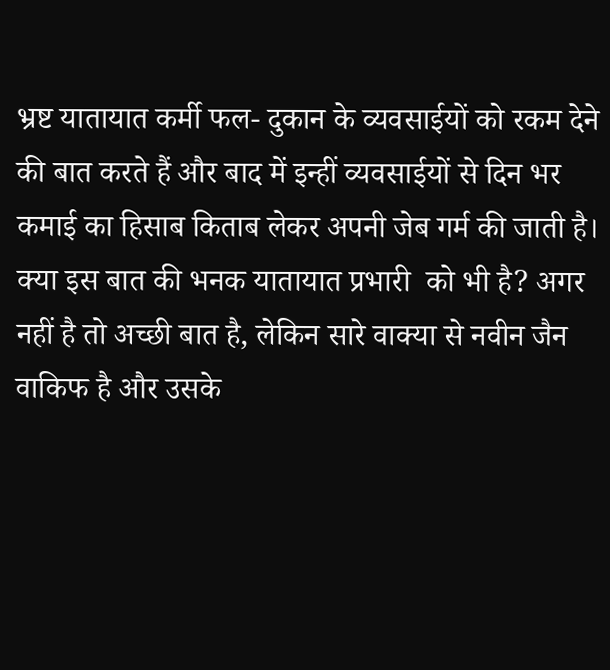भ्रष्ट यातायात कर्मी फल- दुकान के व्यवसाईयों को रकम देने की बात करते हैं और बाद में इन्हीं व्यवसाईयों से दिन भर कमाई का हिसाब किताब लेकर अपनी जेब गर्म की जाती है। क्या इस बात की भनक यातायात प्रभारी  को भी है? अगर नहीं है तो अच्छी बात है, लेकिन सारे वाक्या से नवीन जैन वाकिफ है और उसके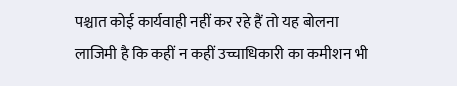पश्चात कोई कार्यवाही नहीं कर रहे हैं तो यह बोलना लाजिमी है कि कहीं न कहीं उच्चाधिकारी का कमीशन भी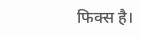फिक्स है।